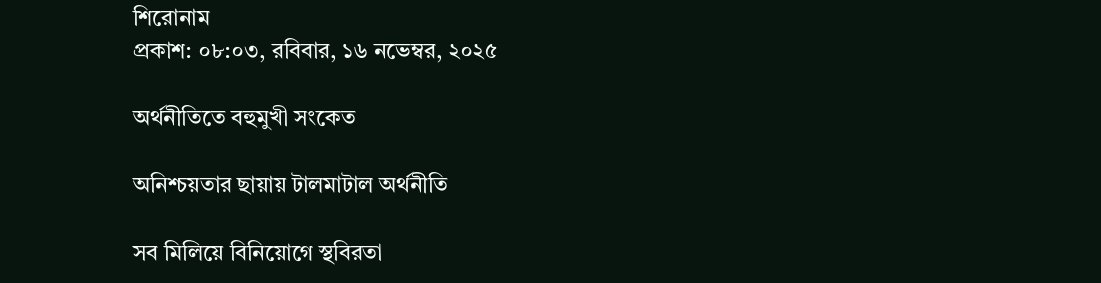শিরোনাম
প্রকাশ: ০৮:০৩, রবিবার, ১৬ নভেম্বর, ২০২৫

অর্থনীতিতে বহুমুখী সংকেত

অনিশ্চয়তার ছায়ায় টালমাটাল অর্থনীতি

সব মিলিয়ে বিনিয়োগে স্থবিরতা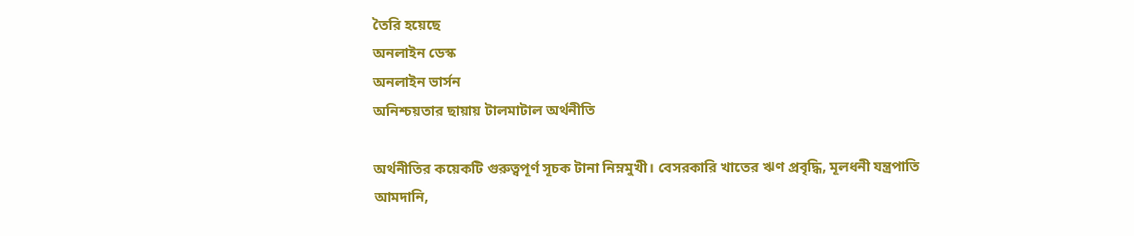তৈরি হয়েছে
অনলাইন ডেস্ক
অনলাইন ভার্সন
অনিশ্চয়তার ছায়ায় টালমাটাল অর্থনীতি

অর্থনীতির কয়েকটি গুরুত্বপূর্ণ সূচক টানা নিম্নমুখী। বেসরকারি খাতের ঋণ প্রবৃদ্ধি, মূলধনী যন্ত্রপাতি আমদানি,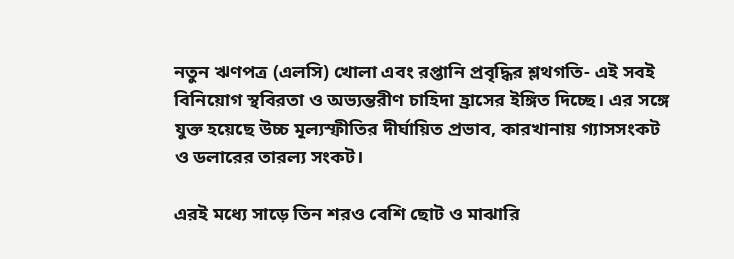নতুন ঋণপত্র (এলসি) খোলা এবং রপ্তানি প্রবৃদ্ধির শ্লথগতি- এই সবই বিনিয়োগ স্থবিরতা ও অভ্যন্তরীণ চাহিদা হ্রাসের ইঙ্গিত দিচ্ছে। এর সঙ্গে যুক্ত হয়েছে উচ্চ মূল্যস্ফীতির দীর্ঘায়িত প্রভাব, কারখানায় গ্যাসসংকট ও ডলারের তারল্য সংকট।

এরই মধ্যে সাড়ে তিন শরও বেশি ছোট ও মাঝারি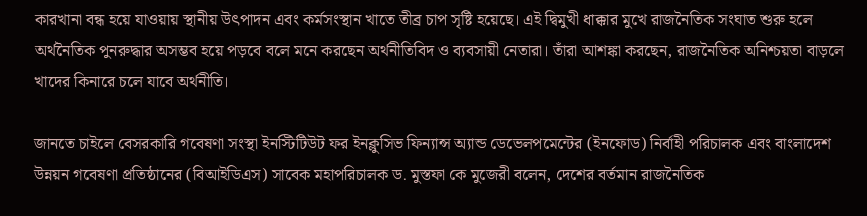কারখানা বন্ধ হয়ে যাওয়ায় স্থানীয় উৎপাদন এবং কর্মসংস্থান খাতে তীব্র চাপ সৃষ্টি হয়েছে। এই দ্বিমুখী ধাক্কার মুখে রাজনৈতিক সংঘাত শুরু হলে অর্থনৈতিক পুনরুদ্ধার অসম্ভব হয়ে পড়বে বলে মনে করছেন অর্থনীতিবিদ ও ব্যবসায়ী নেতারা। তাঁরা আশঙ্কা করছেন, রাজনৈতিক অনিশ্চয়তা বাড়লে খাদের কিনারে চলে যাবে অর্থনীতি।

জানতে চাইলে বেসরকারি গবেষণা সংস্থা ইনস্টিটিউট ফর ইনক্লুসিভ ফিন্যান্স অ্যান্ড ডেভেলপমেন্টের (ইনফোড) নির্বাহী পরিচালক এবং বাংলাদেশ উন্নয়ন গবেষণা প্রতিষ্ঠানের (বিআইডিএস) সাবেক মহাপরিচালক ড. মুস্তফা কে মুজেরী বলেন, দেশের বর্তমান রাজনৈতিক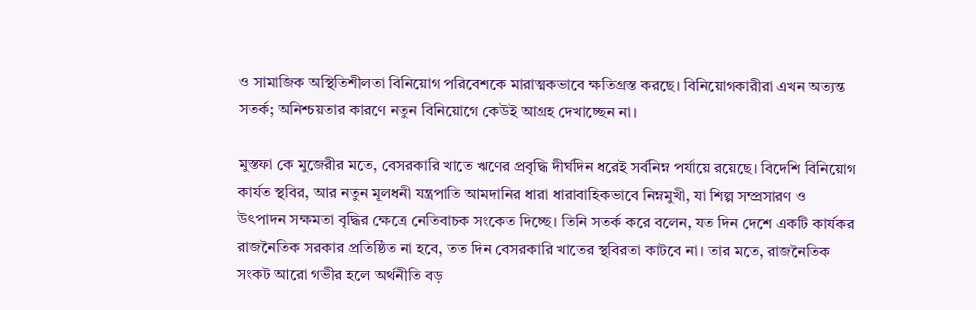ও সামাজিক অস্থিতিশীলতা বিনিয়োগ পরিবেশকে মারাত্মকভাবে ক্ষতিগ্রস্ত করছে। বিনিয়োগকারীরা এখন অত্যন্ত সতর্ক; অনিশ্চয়তার কারণে নতুন বিনিয়োগে কেউই আগ্রহ দেখাচ্ছেন না।

মুস্তফা কে মুজেরীর মতে, বেসরকারি খাতে ঋণের প্রবৃদ্ধি দীর্ঘদিন ধরেই সর্বনিম্ন পর্যায়ে রয়েছে। বিদেশি বিনিয়োগ কার্যত স্থবির, আর নতুন মূলধনী যন্ত্রপাতি আমদানির ধারা ধারাবাহিকভাবে নিম্নমুখী, যা শিল্প সম্প্রসারণ ও উৎপাদন সক্ষমতা বৃদ্ধির ক্ষেত্রে নেতিবাচক সংকেত দিচ্ছে। তিনি সতর্ক করে বলেন, যত দিন দেশে একটি কার্যকর রাজনৈতিক সরকার প্রতিষ্ঠিত না হবে, তত দিন বেসরকারি খাতের স্থবিরতা কাটবে না। তার মতে, রাজনৈতিক সংকট আরো গভীর হলে অর্থনীতি বড়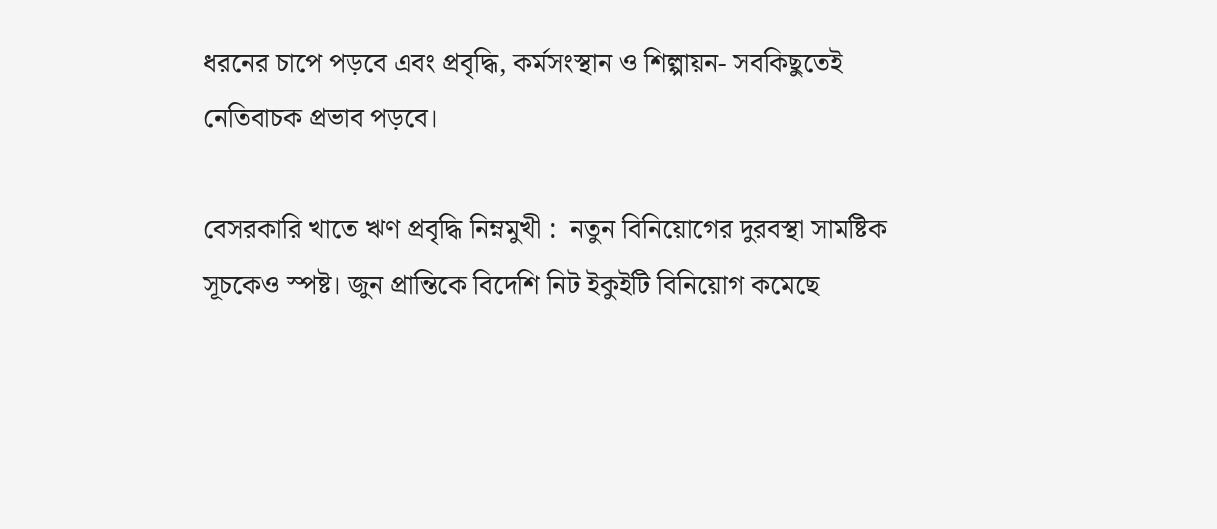ধরনের চাপে পড়বে এবং প্রবৃদ্ধি, কর্মসংস্থান ও শিল্পায়ন- সবকিছুতেই নেতিবাচক প্রভাব পড়বে।

বেসরকারি খাতে ঋণ প্রবৃদ্ধি নিম্নমুখী :  নতুন বিনিয়োগের দুরবস্থা সামষ্টিক সূচকেও স্পষ্ট। জুন প্রান্তিকে বিদেশি নিট ইকুইটি বিনিয়োগ কমেছে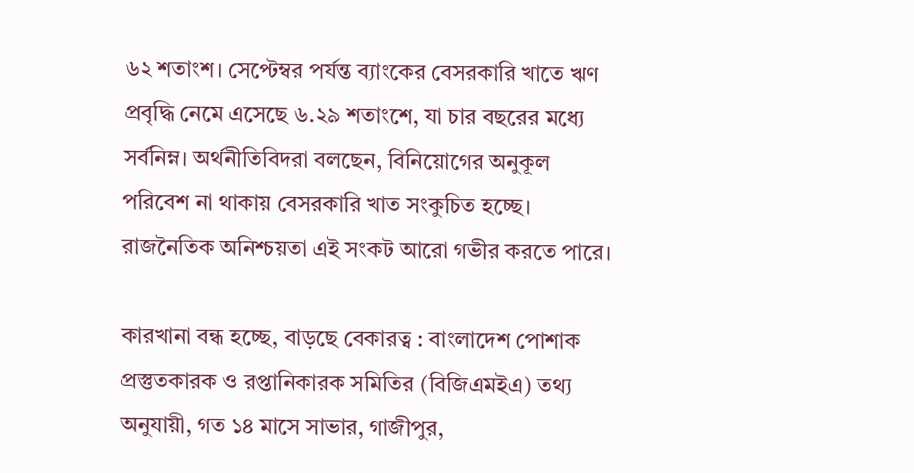৬২ শতাংশ। সেপ্টেম্বর পর্যন্ত ব্যাংকের বেসরকারি খাতে ঋণ প্রবৃদ্ধি নেমে এসেছে ৬.২৯ শতাংশে, যা চার বছরের মধ্যে সর্বনিম্ন। অর্থনীতিবিদরা বলছেন, বিনিয়োগের অনুকূল পরিবেশ না থাকায় বেসরকারি খাত সংকুচিত হচ্ছে। রাজনৈতিক অনিশ্চয়তা এই সংকট আরো গভীর করতে পারে।

কারখানা বন্ধ হচ্ছে, বাড়ছে বেকারত্ব : বাংলাদেশ পোশাক প্রস্তুতকারক ও রপ্তানিকারক সমিতির (বিজিএমইএ) তথ্য অনুযায়ী, গত ১৪ মাসে সাভার, গাজীপুর,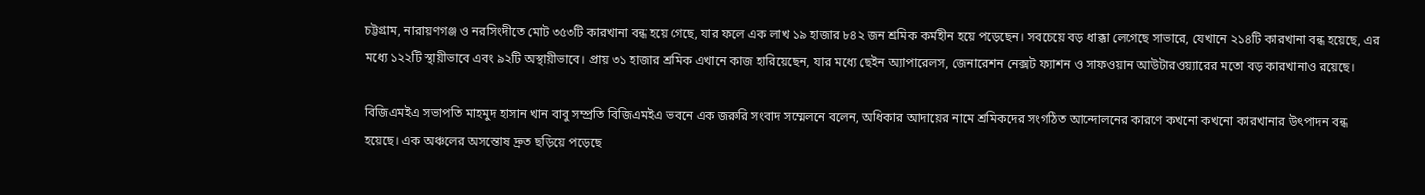চট্টগ্রাম, নারায়ণগঞ্জ ও নরসিংদীতে মোট ৩৫৩টি কারখানা বন্ধ হয়ে গেছে, যার ফলে এক লাখ ১৯ হাজার ৮৪২ জন শ্রমিক কর্মহীন হয়ে পড়েছেন। সবচেয়ে বড় ধাক্কা লেগেছে সাভারে, যেখানে ২১৪টি কারখানা বন্ধ হয়েছে, এর মধ্যে ১২২টি স্থায়ীভাবে এবং ৯২টি অস্থায়ীভাবে। প্রায় ৩১ হাজার শ্রমিক এখানে কাজ হারিয়েছেন, যার মধ্যে ছেইন অ্যাপারেলস, জেনারেশন নেক্সট ফ্যাশন ও সাফওয়ান আউটারওয়্যারের মতো বড় কারখানাও রয়েছে।

বিজিএমইএ সভাপতি মাহমুদ হাসান খান বাবু সম্প্রতি বিজিএমইএ ভবনে এক জরুরি সংবাদ সম্মেলনে বলেন, অধিকার আদায়ের নামে শ্রমিকদের সংগঠিত আন্দোলনের কারণে কখনো কখনো কারখানার উৎপাদন বন্ধ হয়েছে। এক অঞ্চলের অসন্তোষ দ্রুত ছড়িয়ে পড়েছে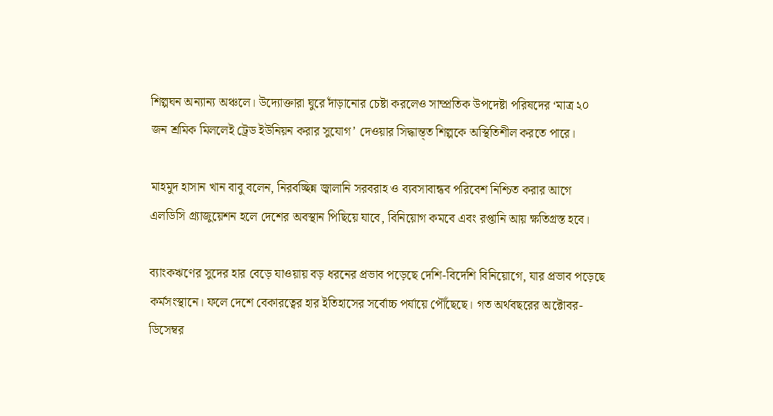শিল্পঘন অন্যান্য অঞ্চলে। উদ্যোক্তারা ঘুরে দাঁড়ানোর চেষ্টা করলেও সাম্প্রতিক উপদেষ্টা পরিষদের ‘মাত্র ২০ জন শ্রমিক মিললেই ট্রেড ইউনিয়ন করার সুযোগ’ দেওয়ার সিদ্ধান্ত্ত শিল্পকে অস্থিতিশীল করতে পারে।

মাহমুদ হাসান খান বাবু বলেন, নিরবচ্ছিন্ন জ্বালানি সরবরাহ ও ব্যবসাবান্ধব পরিবেশ নিশ্চিত করার আগে এলডিসি গ্র্যাজুয়েশন হলে দেশের অবস্থান পিছিয়ে যাবে, বিনিয়োগ কমবে এবং রপ্তানি আয় ক্ষতিগ্রস্ত হবে।

ব্যাংকঋণের সুদের হার বেড়ে যাওয়ায় বড় ধরনের প্রভাব পড়েছে দেশি-বিদেশি বিনিয়োগে, যার প্রভাব পড়েছে কর্মসংস্থানে। ফলে দেশে বেকারত্বের হার ইতিহাসের সর্বোচ্চ পর্যায়ে পৌঁছেছে। গত অর্থবছরের অক্টোবর-ডিসেম্বর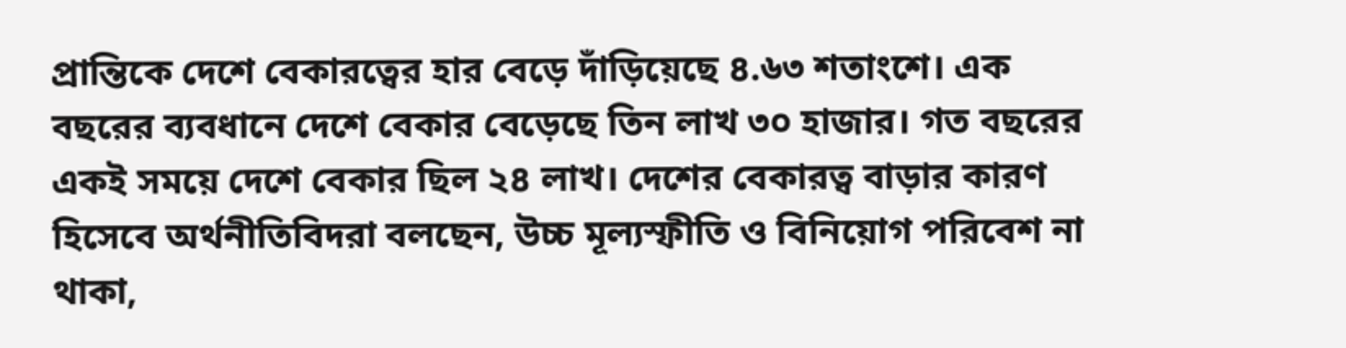প্রান্তিকে দেশে বেকারত্বের হার বেড়ে দাঁড়িয়েছে ৪.৬৩ শতাংশে। এক বছরের ব্যবধানে দেশে বেকার বেড়েছে তিন লাখ ৩০ হাজার। গত বছরের একই সময়ে দেশে বেকার ছিল ২৪ লাখ। দেশের বেকারত্ব বাড়ার কারণ হিসেবে অর্থনীতিবিদরা বলছেন, উচ্চ মূল্যস্ফীতি ও বিনিয়োগ পরিবেশ না থাকা,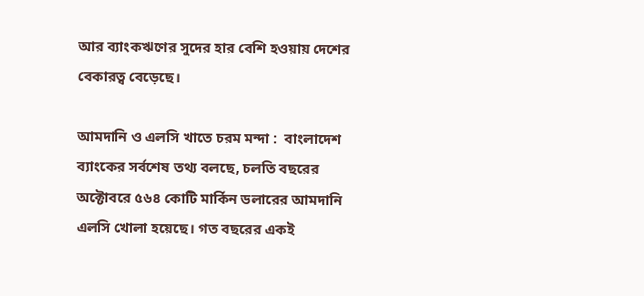আর ব্যাংকঋণের সুদের হার বেশি হওয়ায় দেশের বেকারত্ব বেড়েছে।

আমদানি ও এলসি খাতে চরম মন্দা :  বাংলাদেশ ব্যাংকের সর্বশেষ তথ্য বলছে, চলতি বছরের অক্টোবরে ৫৬৪ কোটি মার্কিন ডলারের আমদানি এলসি খোলা হয়েছে। গত বছরের একই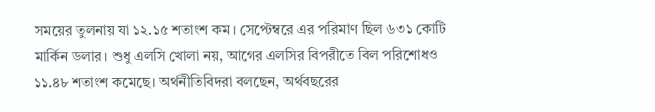সময়ের তুলনায় যা ১২.১৫ শতাংশ কম। সেপ্টেম্বরে এর পরিমাণ ছিল ৬৩১ কোটি মার্কিন ডলার। শুধু এলসি খোলা নয়, আগের এলসির বিপরীতে বিল পরিশোধও ১১.৪৮ শতাংশ কমেছে। অর্থনীতিবিদরা বলছেন, অর্থবছরের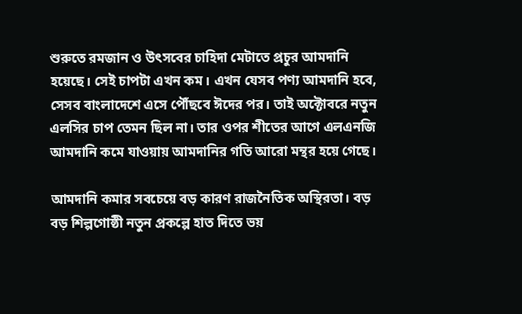শুরুতে রমজান ও উৎসবের চাহিদা মেটাতে প্রচুর আমদানি হয়েছে। সেই চাপটা এখন কম। এখন যেসব পণ্য আমদানি হবে, সেসব বাংলাদেশে এসে পৌঁছবে ঈদের পর। তাই অক্টোবরে নতুন এলসির চাপ তেমন ছিল না। তার ওপর শীতের আগে এলএনজি আমদানি কমে যাওয়ায় আমদানির গতি আরো মন্থর হয়ে গেছে।

আমদানি কমার সবচেয়ে বড় কারণ রাজনৈতিক অস্থিরতা। বড় বড় শিল্পগোষ্ঠী নতুন প্রকল্পে হাত দিতে ভয়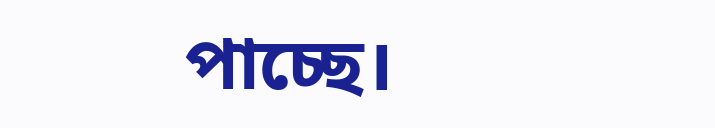পাচ্ছে।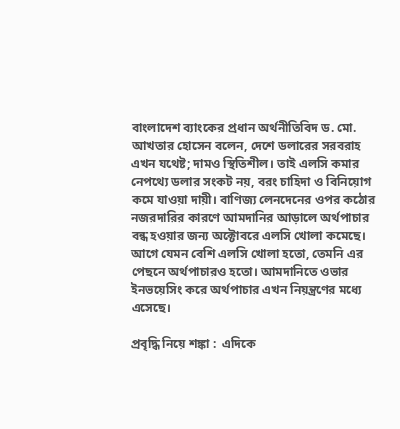বাংলাদেশ ব্যাংকের প্রধান অর্থনীতিবিদ ড. মো. আখতার হোসেন বলেন, দেশে ডলারের সরবরাহ এখন যথেষ্ট; দামও স্থিতিশীল। তাই এলসি কমার নেপথ্যে ডলার সংকট নয়, বরং চাহিদা ও বিনিয়োগ কমে যাওয়া দায়ী। বাণিজ্য লেনদেনের ওপর কঠোর নজরদারির কারণে আমদানির আড়ালে অর্থপাচার বন্ধ হওয়ার জন্য অক্টোবরে এলসি খোলা কমেছে। আগে যেমন বেশি এলসি খোলা হতো, তেমনি এর পেছনে অর্থপাচারও হতো। আমদানিতে ওভার ইনভয়েসিং করে অর্থপাচার এখন নিয়ন্ত্রণের মধ্যে এসেছে।

প্রবৃদ্ধি নিয়ে শঙ্কা :  এদিকে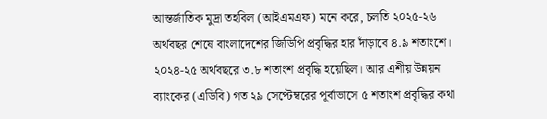আন্তর্জাতিক মুদ্রা তহবিল (আইএমএফ) মনে করে, চলতি ২০২৫-২৬ অর্থবছর শেষে বাংলাদেশের জিডিপি প্রবৃদ্ধির হার দাঁড়াবে ৪.৯ শতাংশে। ২০২৪-২৫ অর্থবছরে ৩.৮ শতাংশ প্রবৃদ্ধি হয়েছিল। আর এশীয় উন্নয়ন ব্যাংকের (এডিবি) গত ২৯ সেপ্টেম্বরের পূর্বাভাসে ৫ শতাংশ প্রবৃদ্ধির কথা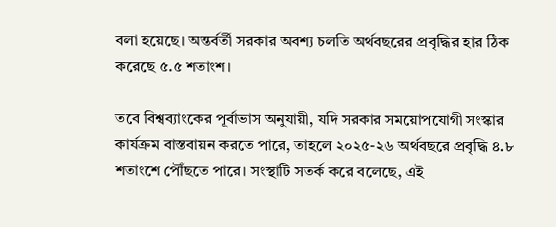বলা হয়েছে। অন্তর্বর্তী সরকার অবশ্য চলতি অর্থবছরের প্রবৃদ্ধির হার ঠিক করেছে ৫.৫ শতাংশ।

তবে বিশ্বব্যাংকের পূর্বাভাস অনুযায়ী, যদি সরকার সময়োপযোগী সংস্কার কার্যক্রম বাস্তবায়ন করতে পারে, তাহলে ২০২৫-২৬ অর্থবছরে প্রবৃদ্ধি ৪.৮ শতাংশে পৌঁছতে পারে। সংস্থাটি সতর্ক করে বলেছে, এই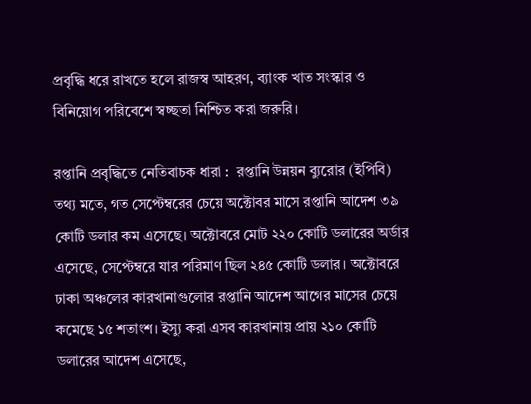প্রবৃদ্ধি ধরে রাখতে হলে রাজস্ব আহরণ, ব্যাংক খাত সংস্কার ও বিনিয়োগ পরিবেশে স্বচ্ছতা নিশ্চিত করা জরুরি।

রপ্তানি প্রবৃদ্ধিতে নেতিবাচক ধারা :  রপ্তানি উন্নয়ন ব্যুরোর (ইপিবি) তথ্য মতে, গত সেপ্টেম্বরের চেয়ে অক্টোবর মাসে রপ্তানি আদেশ ৩৯ কোটি ডলার কম এসেছে। অক্টোবরে মোট ২২০ কোটি ডলারের অর্ডার এসেছে, সেপ্টেম্বরে যার পরিমাণ ছিল ২৪৫ কোটি ডলার। অক্টোবরে ঢাকা অঞ্চলের কারখানাগুলোর রপ্তানি আদেশ আগের মাসের চেয়ে কমেছে ১৫ শতাংশ। ইস্যু করা এসব কারখানায় প্রায় ২১০ কোটি ডলারের আদেশ এসেছে,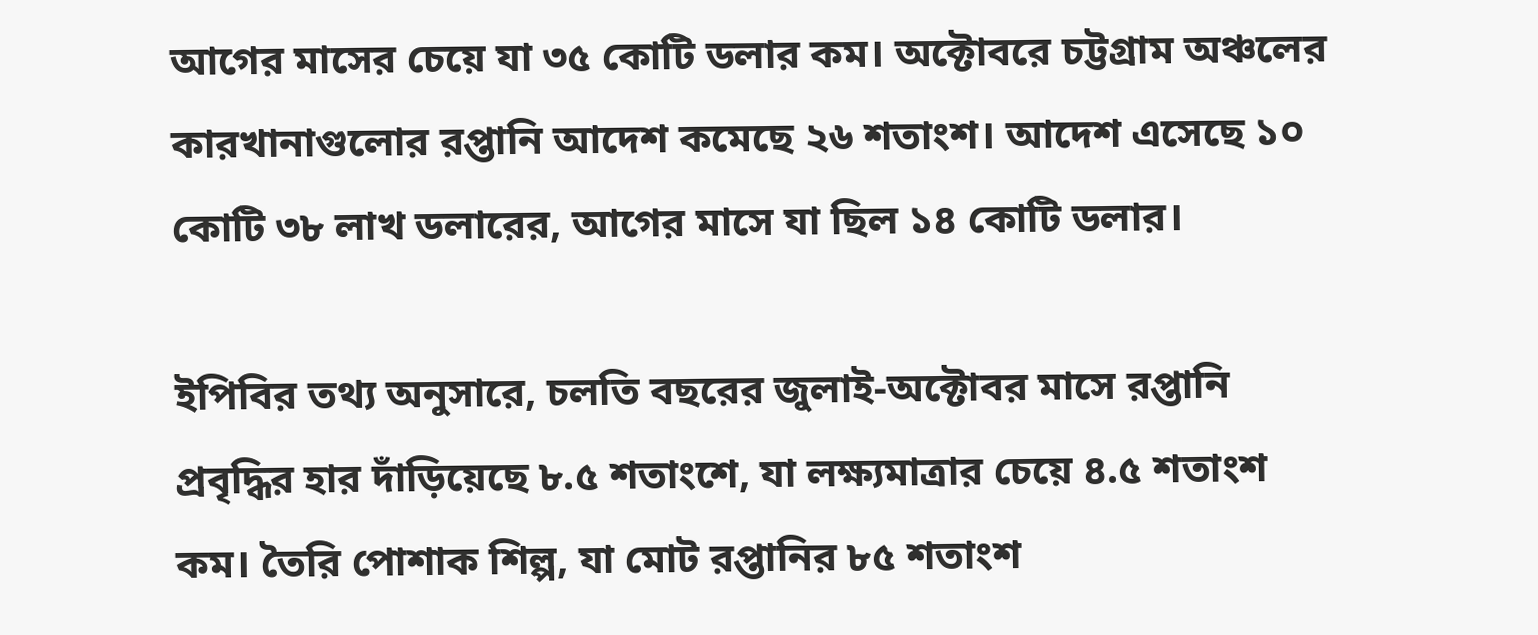আগের মাসের চেয়ে যা ৩৫ কোটি ডলার কম। অক্টোবরে চট্টগ্রাম অঞ্চলের কারখানাগুলোর রপ্তানি আদেশ কমেছে ২৬ শতাংশ। আদেশ এসেছে ১০ কোটি ৩৮ লাখ ডলারের, আগের মাসে যা ছিল ১৪ কোটি ডলার।

ইপিবির তথ্য অনুসারে, চলতি বছরের জুলাই-অক্টোবর মাসে রপ্তানি প্রবৃদ্ধির হার দাঁড়িয়েছে ৮.৫ শতাংশে, যা লক্ষ্যমাত্রার চেয়ে ৪.৫ শতাংশ কম। তৈরি পোশাক শিল্প, যা মোট রপ্তানির ৮৫ শতাংশ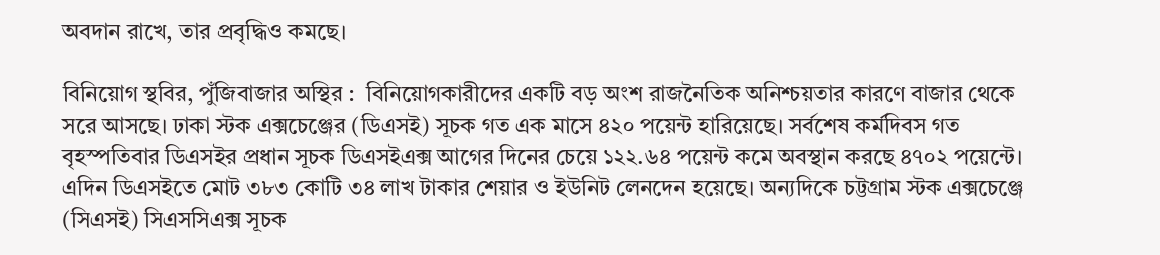অবদান রাখে, তার প্রবৃদ্ধিও কমছে।

বিনিয়োগ স্থবির, পুঁজিবাজার অস্থির :  বিনিয়োগকারীদের একটি বড় অংশ রাজনৈতিক অনিশ্চয়তার কারণে বাজার থেকে সরে আসছে। ঢাকা স্টক এক্সচেঞ্জের (ডিএসই) সূচক গত এক মাসে ৪২০ পয়েন্ট হারিয়েছে। সর্বশেষ কর্মদিবস গত বৃহস্পতিবার ডিএসইর প্রধান সূচক ডিএসইএক্স আগের দিনের চেয়ে ১২২.৬৪ পয়েন্ট কমে অবস্থান করছে ৪৭০২ পয়েন্টে। এদিন ডিএসইতে মোট ৩৮৩ কোটি ৩৪ লাখ টাকার শেয়ার ও ইউনিট লেনদেন হয়েছে। অন্যদিকে চট্টগ্রাম স্টক এক্সচেঞ্জে (সিএসই) সিএসসিএক্স সূচক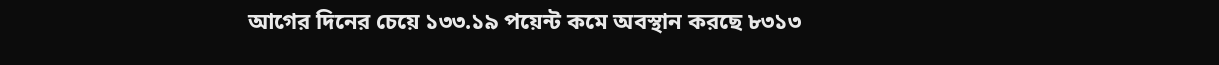আগের দিনের চেয়ে ১৩৩.১৯ পয়েন্ট কমে অবস্থান করছে ৮৩১৩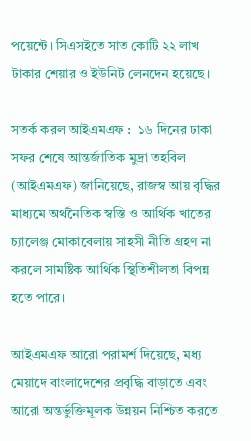পয়েন্টে। সিএসইতে সাত কোটি ২২ লাখ টাকার শেয়ার ও ইউনিট লেনদেন হয়েছে।

সতর্ক করল আইএমএফ :  ১৬ দিনের ঢাকা সফর শেষে আন্তর্জাতিক মুদ্রা তহবিল (আইএমএফ) জানিয়েছে, রাজস্ব আয় বৃদ্ধির মাধ্যমে অর্থনৈতিক স্বস্তি ও আর্থিক খাতের চ্যালেঞ্জ মোকাবেলায় সাহসী নীতি গ্রহণ না করলে সামষ্টিক আর্থিক স্থিতিশীলতা বিপন্ন হতে পারে।

আইএমএফ আরো পরামর্শ দিয়েছে, মধ্য মেয়াদে বাংলাদেশের প্রবৃদ্ধি বাড়াতে এবং আরো অন্তর্ভুক্তিমূলক উন্নয়ন নিশ্চিত করতে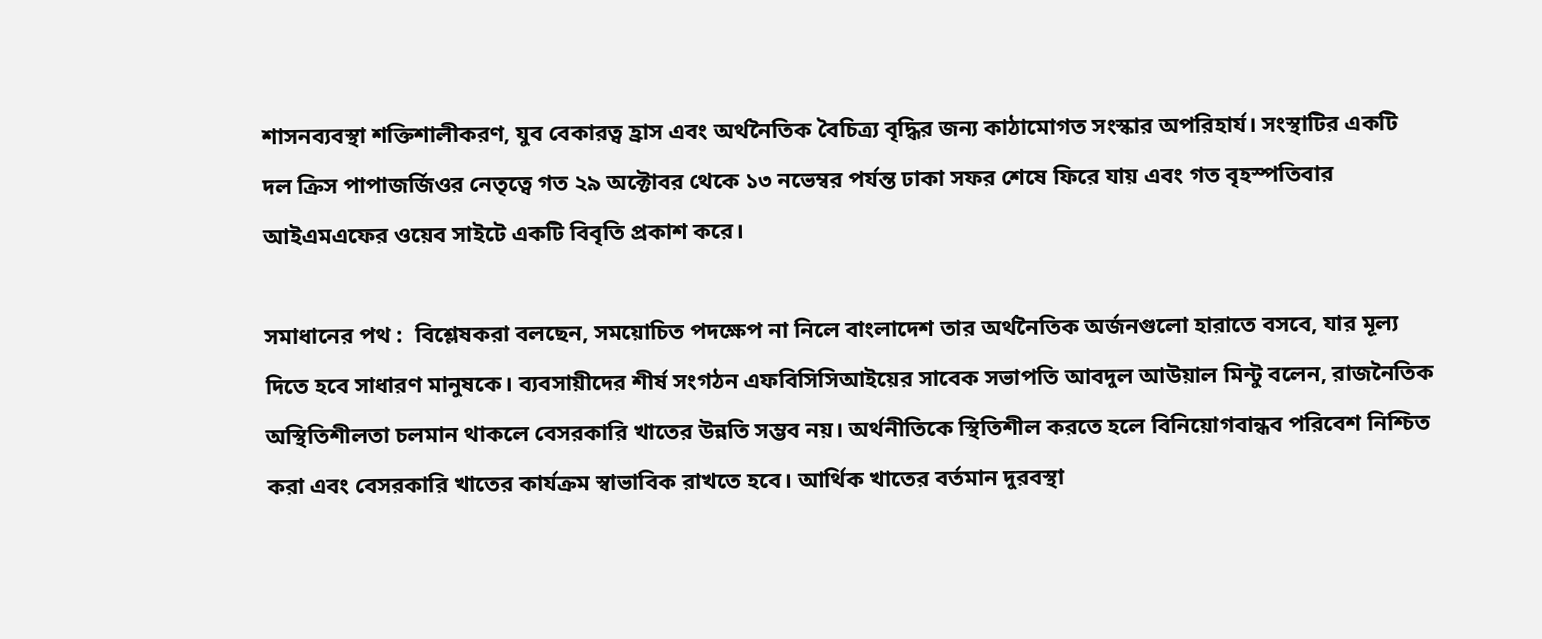শাসনব্যবস্থা শক্তিশালীকরণ, যুব বেকারত্ব হ্রাস এবং অর্থনৈতিক বৈচিত্র্য বৃদ্ধির জন্য কাঠামোগত সংস্কার অপরিহার্য। সংস্থাটির একটি দল ক্রিস পাপাজর্জিওর নেতৃত্বে গত ২৯ অক্টোবর থেকে ১৩ নভেম্বর পর্যন্ত ঢাকা সফর শেষে ফিরে যায় এবং গত বৃহস্পতিবার আইএমএফের ওয়েব সাইটে একটি বিবৃতি প্রকাশ করে।

সমাধানের পথ :  বিশ্লেষকরা বলছেন, সময়োচিত পদক্ষেপ না নিলে বাংলাদেশ তার অর্থনৈতিক অর্জনগুলো হারাতে বসবে, যার মূল্য দিতে হবে সাধারণ মানুষকে। ব্যবসায়ীদের শীর্ষ সংগঠন এফবিসিসিআইয়ের সাবেক সভাপতি আবদুল আউয়াল মিন্টু বলেন, রাজনৈতিক অস্থিতিশীলতা চলমান থাকলে বেসরকারি খাতের উন্নতি সম্ভব নয়। অর্থনীতিকে স্থিতিশীল করতে হলে বিনিয়োগবান্ধব পরিবেশ নিশ্চিত করা এবং বেসরকারি খাতের কার্যক্রম স্বাভাবিক রাখতে হবে। আর্থিক খাতের বর্তমান দুরবস্থা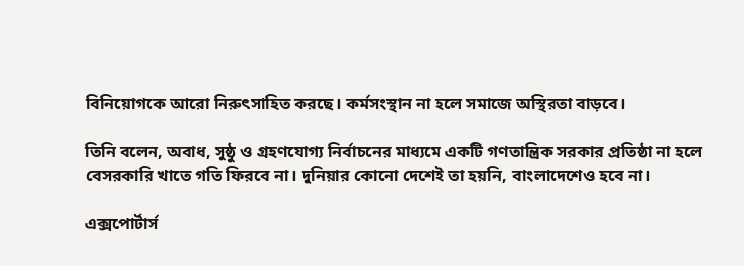বিনিয়োগকে আরো নিরুৎসাহিত করছে। কর্মসংস্থান না হলে সমাজে অস্থিরতা বাড়বে।

তিনি বলেন, অবাধ, সুষ্ঠু ও গ্রহণযোগ্য নির্বাচনের মাধ্যমে একটি গণতান্ত্রিক সরকার প্রতিষ্ঠা না হলে বেসরকারি খাতে গতি ফিরবে না। দুনিয়ার কোনো দেশেই তা হয়নি, বাংলাদেশেও হবে না।

এক্সপোর্টার্স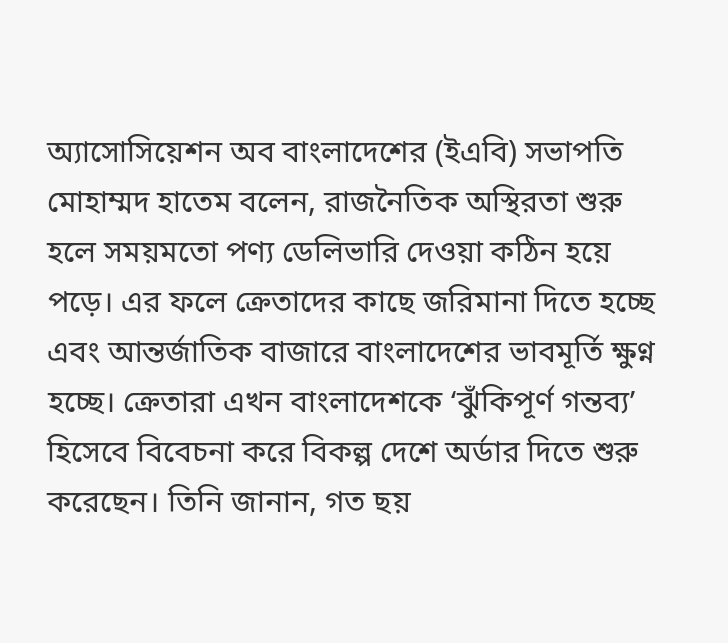অ্যাসোসিয়েশন অব বাংলাদেশের (ইএবি) সভাপতি মোহাম্মদ হাতেম বলেন, রাজনৈতিক অস্থিরতা শুরু হলে সময়মতো পণ্য ডেলিভারি দেওয়া কঠিন হয়ে পড়ে। এর ফলে ক্রেতাদের কাছে জরিমানা দিতে হচ্ছে এবং আন্তর্জাতিক বাজারে বাংলাদেশের ভাবমূর্তি ক্ষুণ্ন হচ্ছে। ক্রেতারা এখন বাংলাদেশকে ‘ঝুঁকিপূর্ণ গন্তব্য’ হিসেবে বিবেচনা করে বিকল্প দেশে অর্ডার দিতে শুরু করেছেন। তিনি জানান, গত ছয়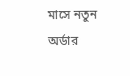মাসে নতুন অর্ডার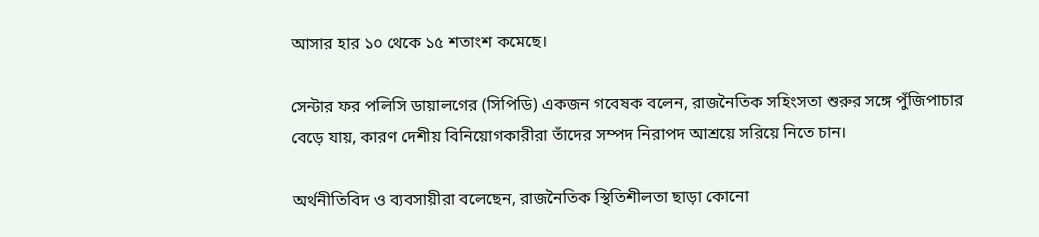আসার হার ১০ থেকে ১৫ শতাংশ কমেছে।

সেন্টার ফর পলিসি ডায়ালগের (সিপিডি) একজন গবেষক বলেন, রাজনৈতিক সহিংসতা শুরুর সঙ্গে পুঁজিপাচার বেড়ে যায়, কারণ দেশীয় বিনিয়োগকারীরা তাঁদের সম্পদ নিরাপদ আশ্রয়ে সরিয়ে নিতে চান।

অর্থনীতিবিদ ও ব্যবসায়ীরা বলেছেন, রাজনৈতিক স্থিতিশীলতা ছাড়া কোনো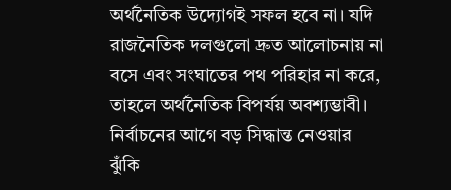অর্থনৈতিক উদ্যোগই সফল হবে না। যদি রাজনৈতিক দলগুলো দ্রুত আলোচনায় না বসে এবং সংঘাতের পথ পরিহার না করে, তাহলে অর্থনৈতিক বিপর্যয় অবশ্যম্ভাবী। নির্বাচনের আগে বড় সিদ্ধান্ত নেওয়ার ঝুঁকি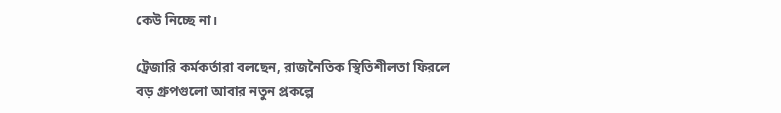কেউ নিচ্ছে না।

ট্রেজারি কর্মকর্তারা বলছেন, রাজনৈতিক স্থিতিশীলতা ফিরলে বড় গ্রুপগুলো আবার নতুন প্রকল্পে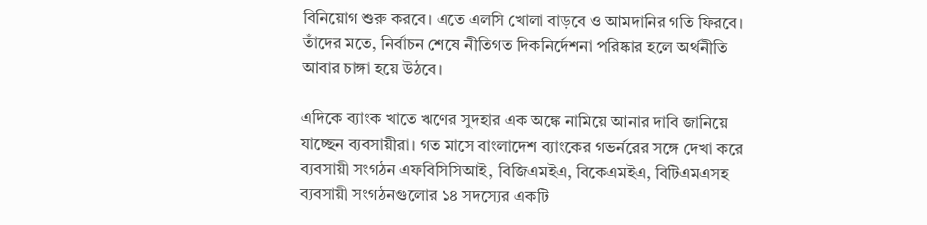বিনিয়োগ শুরু করবে। এতে এলসি খোলা বাড়বে ও আমদানির গতি ফিরবে। তাঁদের মতে, নির্বাচন শেষে নীতিগত দিকনির্দেশনা পরিষ্কার হলে অর্থনীতি আবার চাঙ্গা হয়ে উঠবে।

এদিকে ব্যাংক খাতে ঋণের সুদহার এক অঙ্কে নামিয়ে আনার দাবি জানিয়ে যাচ্ছেন ব্যবসায়ীরা। গত মাসে বাংলাদেশ ব্যাংকের গভর্নরের সঙ্গে দেখা করে ব্যবসায়ী সংগঠন এফবিসিসিআই, বিজিএমইএ, বিকেএমইএ, বিটিএমএসহ ব্যবসায়ী সংগঠনগুলোর ১৪ সদস্যের একটি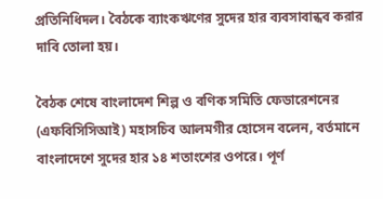প্রতিনিধিদল। বৈঠকে ব্যাংকঋণের সুদের হার ব্যবসাবান্ধব করার দাবি তোলা হয়।

বৈঠক শেষে বাংলাদেশ শিল্প ও বণিক সমিতি ফেডারেশনের (এফবিসিসিআই) মহাসচিব আলমগীর হোসেন বলেন, বর্তমানে বাংলাদেশে সুদের হার ১৪ শতাংশের ওপরে। পূর্ণ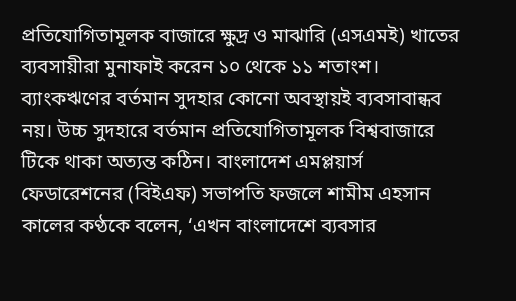প্রতিযোগিতামূলক বাজারে ক্ষুদ্র ও মাঝারি (এসএমই) খাতের ব্যবসায়ীরা মুনাফাই করেন ১০ থেকে ১১ শতাংশ। ব্যাংকঋণের বর্তমান সুদহার কোনো অবস্থায়ই ব্যবসাবান্ধব নয়। উচ্চ সুদহারে বর্তমান প্রতিযোগিতামূলক বিশ্ববাজারে টিকে থাকা অত্যন্ত কঠিন। বাংলাদেশ এমপ্লয়ার্স ফেডারেশনের (বিইএফ) সভাপতি ফজলে শামীম এহসান কালের কণ্ঠকে বলেন, ‘এখন বাংলাদেশে ব্যবসার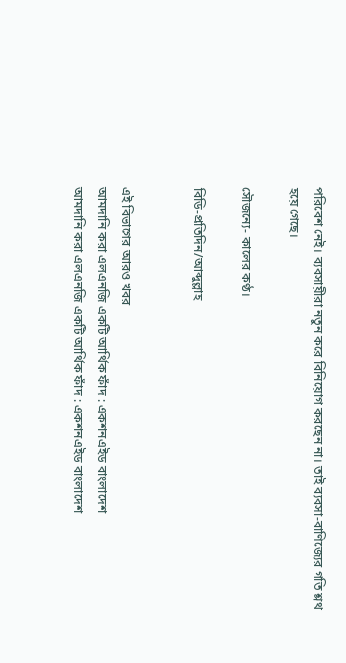পরিবেশ নেই। ব্যবসায়ীরা নতুন করে বিনিয়োগ করছেন না। তাই ব্যবসা-বাণিজ্যের গতি শ্লথ হয়ে গেছে।

সৌজন্যে- কালের কণ্ঠ।

বিডি-প্রতিদিন/আব্দুল্লাহ


এই বিভাগের আরও খবর
আমদানি করা এলএনজি একটি আর্থিক ফাঁদ : একশনএইড বাংলাদেশ
আমদানি করা এলএনজি একটি আর্থিক ফাঁদ : একশনএইড বাংলাদেশ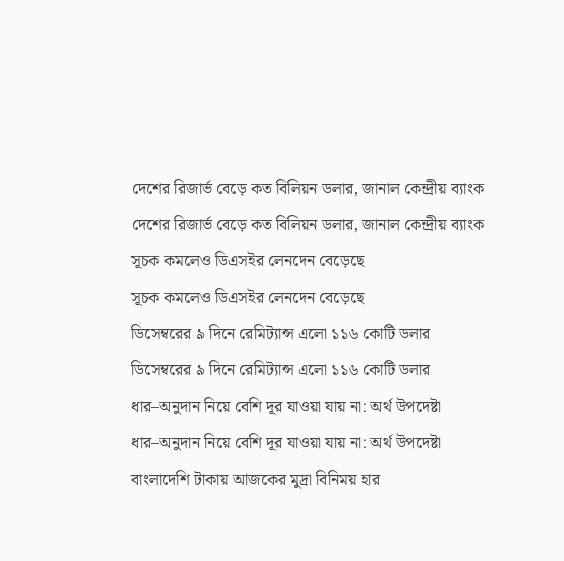দেশের রিজার্ভ বেড়ে কত বিলিয়ন ডলার, জানাল কেন্দ্রীয় ব্যাংক
দেশের রিজার্ভ বেড়ে কত বিলিয়ন ডলার, জানাল কেন্দ্রীয় ব্যাংক
সূচক কমলেও ডিএসইর লেনদেন বেড়েছে
সূচক কমলেও ডিএসইর লেনদেন বেড়েছে
ডিসেম্বরের ৯ দিনে রেমিট্যান্স এলো ১১৬ কোটি ডলার
ডিসেম্বরের ৯ দিনে রেমিট্যান্স এলো ১১৬ কোটি ডলার
ধার–অনুদান নিয়ে বেশি দূর যাওয়া যায় না: অর্থ উপদেষ্টা
ধার–অনুদান নিয়ে বেশি দূর যাওয়া যায় না: অর্থ উপদেষ্টা
বাংলাদেশি টাকায় আজকের মুদ্রা বিনিময় হার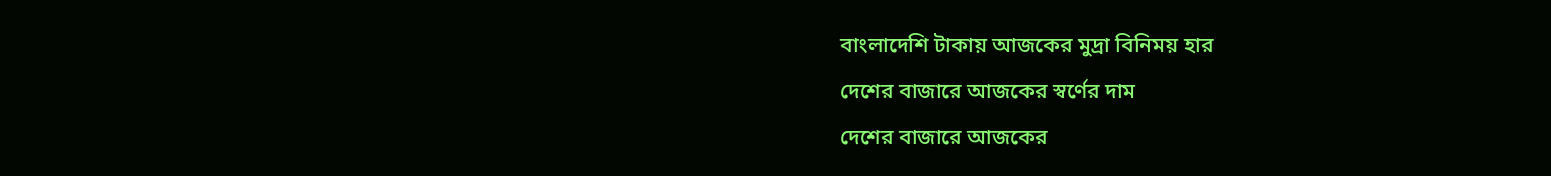বাংলাদেশি টাকায় আজকের মুদ্রা বিনিময় হার
দেশের বাজারে আজকের স্বর্ণের দাম
দেশের বাজারে আজকের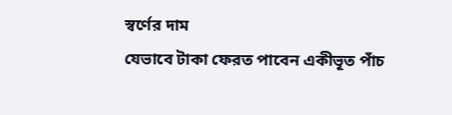স্বর্ণের দাম
যেভাবে টাকা ফেরত পাবেন একীভূত পাঁচ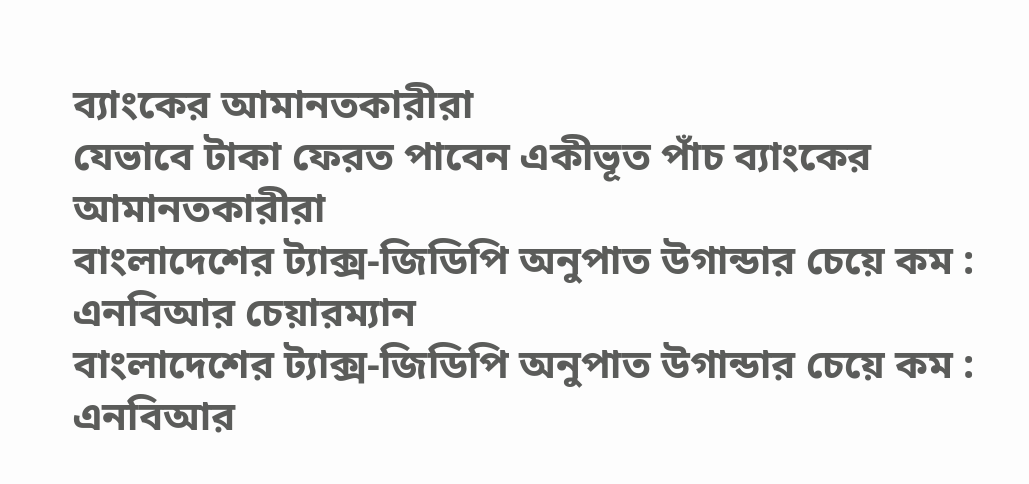ব্যাংকের আমানতকারীরা
যেভাবে টাকা ফেরত পাবেন একীভূত পাঁচ ব্যাংকের আমানতকারীরা
বাংলাদেশের ট্যাক্স-জিডিপি অনুপাত উগান্ডার চেয়ে কম : এনবিআর চেয়ারম্যান
বাংলাদেশের ট্যাক্স-জিডিপি অনুপাত উগান্ডার চেয়ে কম : এনবিআর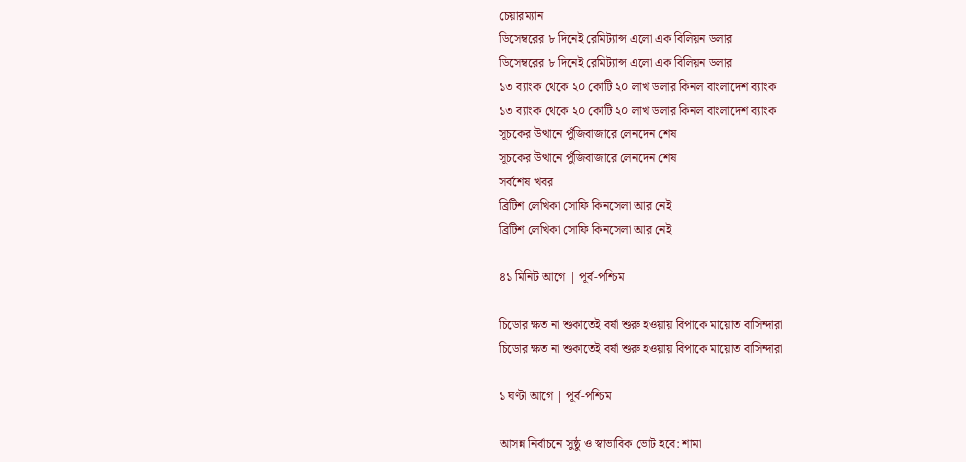চেয়ারম্যান
ডিসেম্বরের ৮ দিনেই রেমিট্যান্স এলো এক বিলিয়ন ডলার
ডিসেম্বরের ৮ দিনেই রেমিট্যান্স এলো এক বিলিয়ন ডলার
১৩ ব্যাংক থেকে ২০ কোটি ২০ লাখ ডলার কিনল বাংলাদেশ ব্যাংক
১৩ ব্যাংক থেকে ২০ কোটি ২০ লাখ ডলার কিনল বাংলাদেশ ব্যাংক
সূচকের উত্থানে পুঁজিবাজারে লেনদেন শেষ
সূচকের উত্থানে পুঁজিবাজারে লেনদেন শেষ
সর্বশেষ খবর
ব্রিটিশ লেখিকা সোফি কিনসেলা আর নেই
ব্রিটিশ লেখিকা সোফি কিনসেলা আর নেই

৪১ মিনিট আগে | পূর্ব-পশ্চিম

চিডোর ক্ষত না শুকাতেই বর্ষা শুরু হওয়ায় বিপাকে মায়োত বাসিন্দারা
চিডোর ক্ষত না শুকাতেই বর্ষা শুরু হওয়ায় বিপাকে মায়োত বাসিন্দারা

১ ঘণ্টা আগে | পূর্ব-পশ্চিম

আসন্ন নির্বাচনে সুষ্ঠু ও স্বাভাবিক ভোট হবে: শামা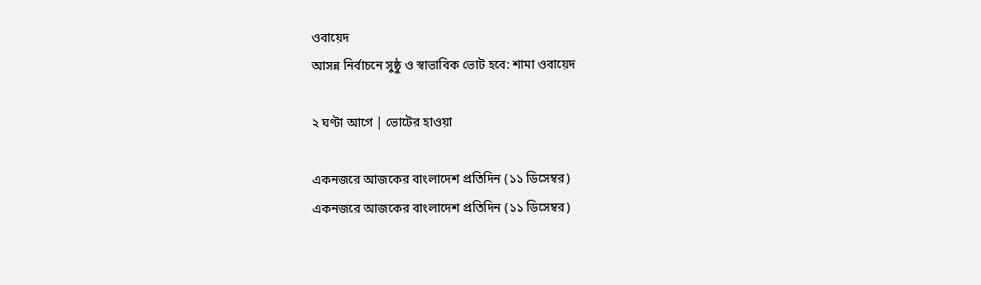ওবায়েদ
আসন্ন নির্বাচনে সুষ্ঠু ও স্বাভাবিক ভোট হবে: শামা ওবায়েদ

২ ঘণ্টা আগে | ভোটের হাওয়া

একনজরে আজকের বাংলাদেশ প্রতিদিন (১১ ডিসেম্বর)
একনজরে আজকের বাংলাদেশ প্রতিদিন (১১ ডিসেম্বর)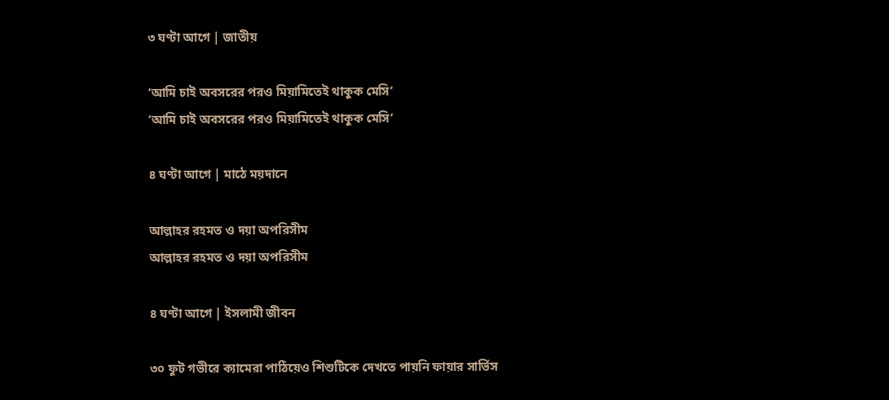৩ ঘণ্টা আগে | জাতীয়

‘আমি চাই অবসরের পরও মিয়ামিতেই থাকুক মেসি’
‘আমি চাই অবসরের পরও মিয়ামিতেই থাকুক মেসি’

৪ ঘণ্টা আগে | মাঠে ময়দানে

আল্লাহর রহমত ও দয়া অপরিসীম
আল্লাহর রহমত ও দয়া অপরিসীম

৪ ঘণ্টা আগে | ইসলামী জীবন

৩০ ফুট গভীরে ক্যামেরা পাঠিয়েও শিশুটিকে দেখতে পায়নি ফায়ার সার্ভিস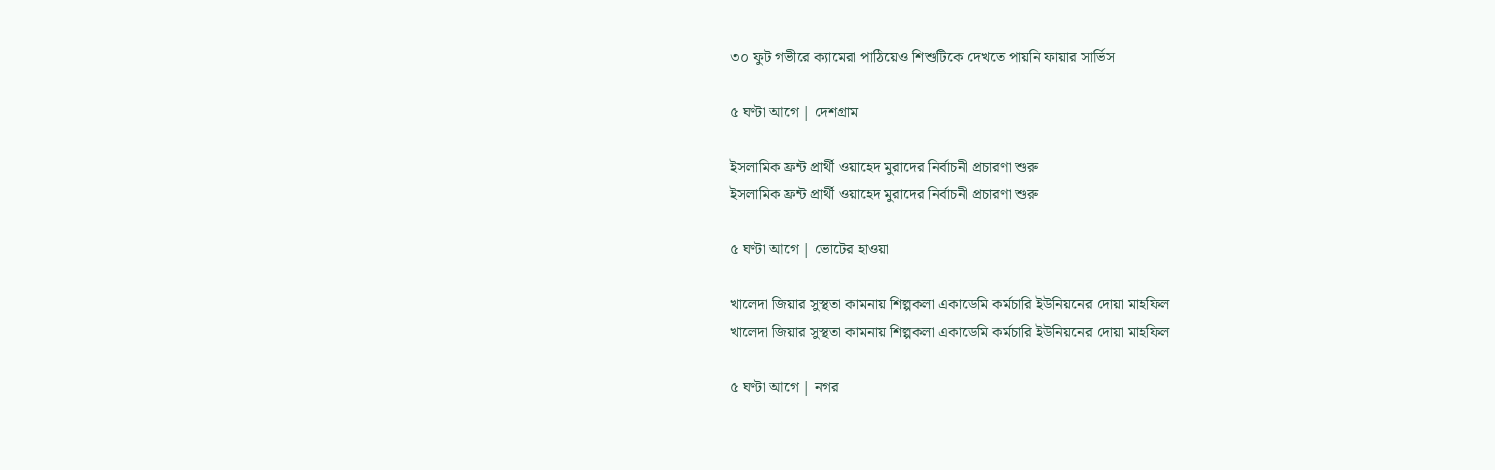৩০ ফুট গভীরে ক্যামেরা পাঠিয়েও শিশুটিকে দেখতে পায়নি ফায়ার সার্ভিস

৫ ঘণ্টা আগে | দেশগ্রাম

ইসলামিক ফ্রন্ট প্রার্থী ওয়াহেদ মুরাদের নির্বাচনী প্রচারণা শুরু
ইসলামিক ফ্রন্ট প্রার্থী ওয়াহেদ মুরাদের নির্বাচনী প্রচারণা শুরু

৫ ঘণ্টা আগে | ভোটের হাওয়া

খালেদা জিয়ার সুস্থতা কামনায় শিল্পকলা একাডেমি কর্মচারি ইউনিয়নের দোয়া মাহফিল
খালেদা জিয়ার সুস্থতা কামনায় শিল্পকলা একাডেমি কর্মচারি ইউনিয়নের দোয়া মাহফিল

৫ ঘণ্টা আগে | নগর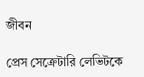জীবন

প্রেস সেক্রেটারি লেভিটকে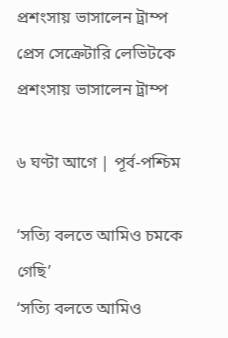প্রশংসায় ভাসালেন ট্রাম্প
প্রেস সেক্রেটারি লেভিটকে প্রশংসায় ভাসালেন ট্রাম্প

৬ ঘণ্টা আগে | পূর্ব-পশ্চিম

‘সত‍্যি বলতে আমিও চমকে গেছি’
‘সত‍্যি বলতে আমিও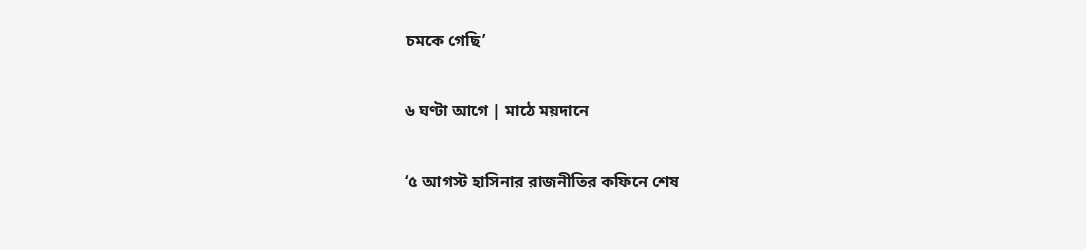চমকে গেছি’

৬ ঘণ্টা আগে | মাঠে ময়দানে

‘৫ আগস্ট হাসিনার রাজনীতির কফিনে শেষ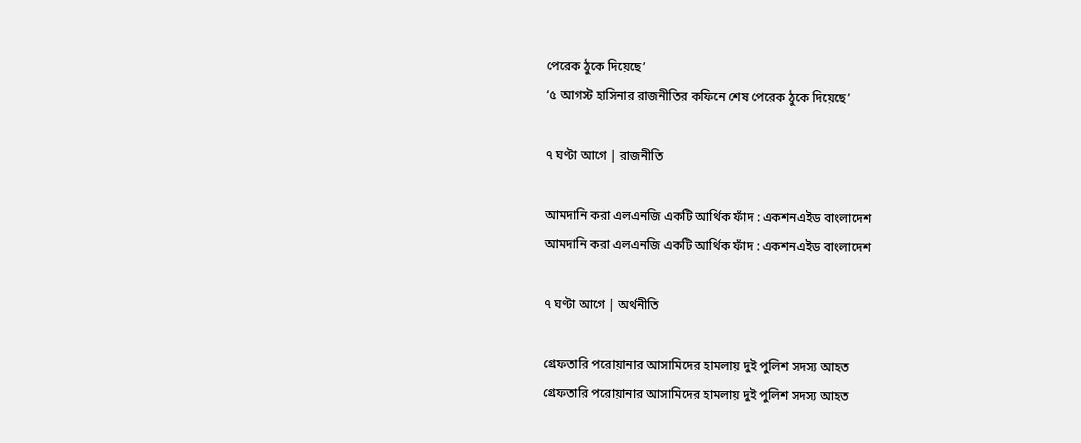পেরেক ঠুকে দিয়েছে’
‘৫ আগস্ট হাসিনার রাজনীতির কফিনে শেষ পেরেক ঠুকে দিয়েছে’

৭ ঘণ্টা আগে | রাজনীতি

আমদানি করা এলএনজি একটি আর্থিক ফাঁদ : একশনএইড বাংলাদেশ
আমদানি করা এলএনজি একটি আর্থিক ফাঁদ : একশনএইড বাংলাদেশ

৭ ঘণ্টা আগে | অর্থনীতি

গ্রেফতারি পরোয়ানার আসামিদের হামলায় দুই পুলিশ সদস্য আহত
গ্রেফতারি পরোয়ানার আসামিদের হামলায় দুই পুলিশ সদস্য আহত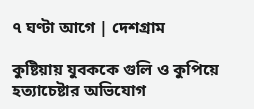৭ ঘণ্টা আগে | দেশগ্রাম

কুষ্টিয়ায় যুবককে গুলি ও কুপিয়ে হত্যাচেষ্টার অভিযোগ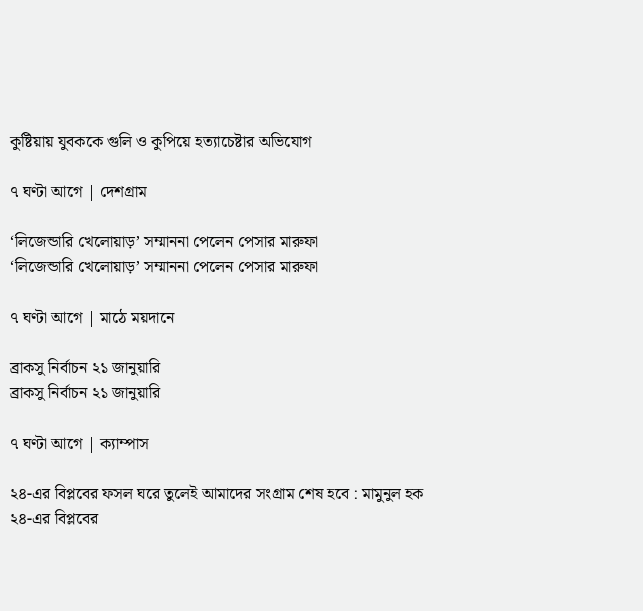কুষ্টিয়ায় যুবককে গুলি ও কুপিয়ে হত্যাচেষ্টার অভিযোগ

৭ ঘণ্টা আগে | দেশগ্রাম

‘লিজেন্ডারি খেলোয়াড়’ সম্মাননা পেলেন পেসার মারুফা
‘লিজেন্ডারি খেলোয়াড়’ সম্মাননা পেলেন পেসার মারুফা

৭ ঘণ্টা আগে | মাঠে ময়দানে

ব্রাকসু নির্বাচন ২১ জানুয়ারি
ব্রাকসু নির্বাচন ২১ জানুয়ারি

৭ ঘণ্টা আগে | ক্যাম্পাস

২৪-এর বিপ্লবের ফসল ঘরে তুলেই আমাদের সংগ্রাম শেষ হবে : মামুনুল হক
২৪-এর বিপ্লবের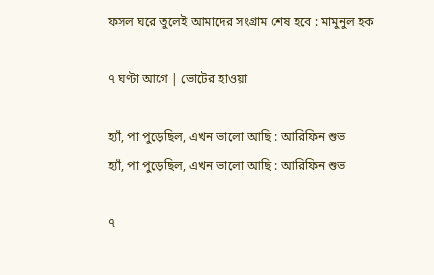ফসল ঘরে তুলেই আমাদের সংগ্রাম শেষ হবে : মামুনুল হক

৭ ঘণ্টা আগে | ভোটের হাওয়া

হ্যাঁ, পা পুড়েছিল, এখন ভালো আছি : আরিফিন শুভ
হ্যাঁ, পা পুড়েছিল, এখন ভালো আছি : আরিফিন শুভ

৭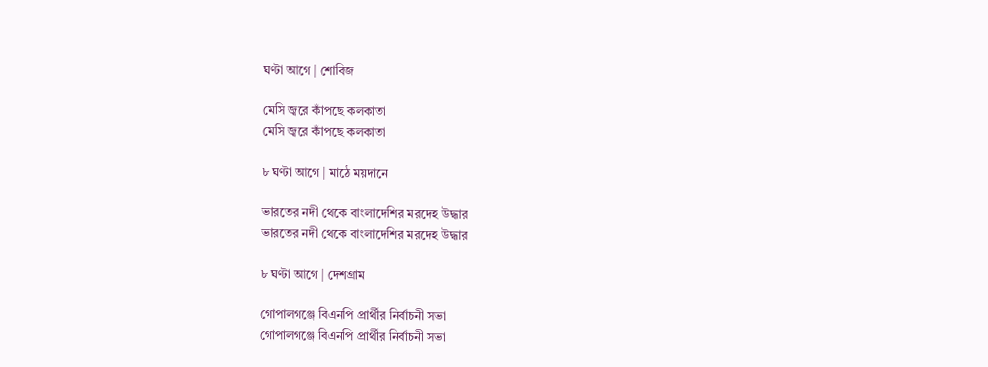ঘণ্টা আগে | শোবিজ

মেসি জ্বরে কাঁপছে কলকাতা
মেসি জ্বরে কাঁপছে কলকাতা

৮ ঘণ্টা আগে | মাঠে ময়দানে

ভারতের নদী থেকে বাংলাদেশির মরদেহ উদ্ধার
ভারতের নদী থেকে বাংলাদেশির মরদেহ উদ্ধার

৮ ঘণ্টা আগে | দেশগ্রাম

গোপালগঞ্জে বিএনপি প্রার্থীর নির্বাচনী সভা
গোপালগঞ্জে বিএনপি প্রার্থীর নির্বাচনী সভা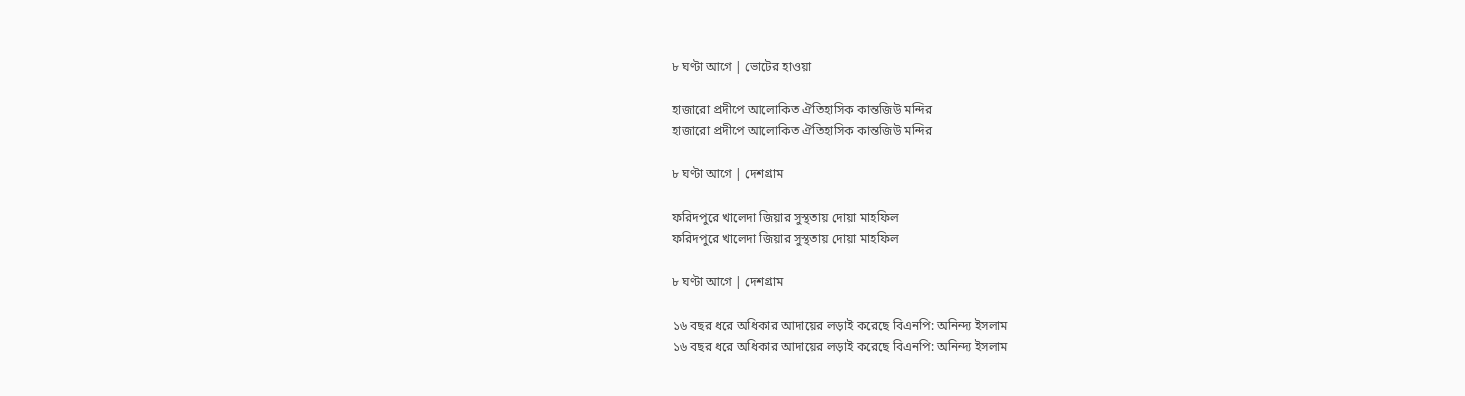৮ ঘণ্টা আগে | ভোটের হাওয়া

হাজারো প্রদীপে আলোকিত ঐতিহাসিক কান্তজিউ মন্দির
হাজারো প্রদীপে আলোকিত ঐতিহাসিক কান্তজিউ মন্দির

৮ ঘণ্টা আগে | দেশগ্রাম

ফরিদপুরে খালেদা জিয়ার সুস্থতায় দোয়া মাহফিল
ফরিদপুরে খালেদা জিয়ার সুস্থতায় দোয়া মাহফিল

৮ ঘণ্টা আগে | দেশগ্রাম

১৬ বছর ধরে অধিকার আদায়ের লড়াই করেছে বিএনপি: অনিন্দ্য ইসলাম
১৬ বছর ধরে অধিকার আদায়ের লড়াই করেছে বিএনপি: অনিন্দ্য ইসলাম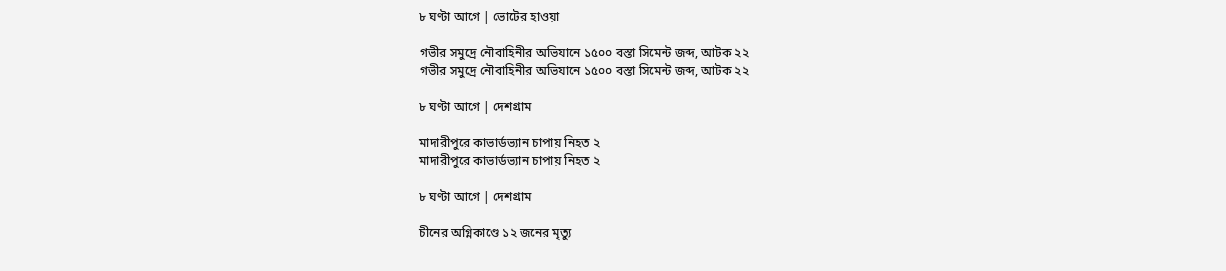৮ ঘণ্টা আগে | ভোটের হাওয়া

গভীর সমুদ্রে নৌবাহিনীর অভিযানে ১৫০০ বস্তা সিমেন্ট জব্দ, আটক ২২
গভীর সমুদ্রে নৌবাহিনীর অভিযানে ১৫০০ বস্তা সিমেন্ট জব্দ, আটক ২২

৮ ঘণ্টা আগে | দেশগ্রাম

মাদারীপুরে কাভার্ডভ্যান চাপায় নিহত ২
মাদারীপুরে কাভার্ডভ্যান চাপায় নিহত ২

৮ ঘণ্টা আগে | দেশগ্রাম

চীনের অগ্নিকাণ্ডে ১২ জনের মৃত্যু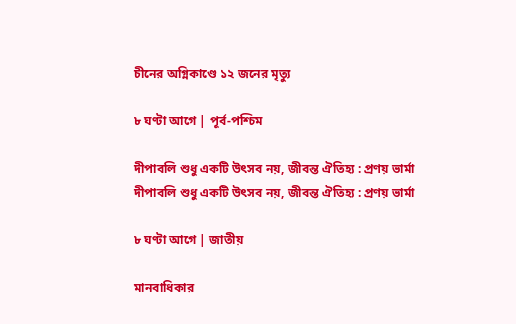চীনের অগ্নিকাণ্ডে ১২ জনের মৃত্যু

৮ ঘণ্টা আগে | পূর্ব-পশ্চিম

দীপাবলি শুধু একটি উৎসব নয়, জীবন্ত ঐতিহ্য : প্রণয় ভার্মা
দীপাবলি শুধু একটি উৎসব নয়, জীবন্ত ঐতিহ্য : প্রণয় ভার্মা

৮ ঘণ্টা আগে | জাতীয়

মানবাধিকার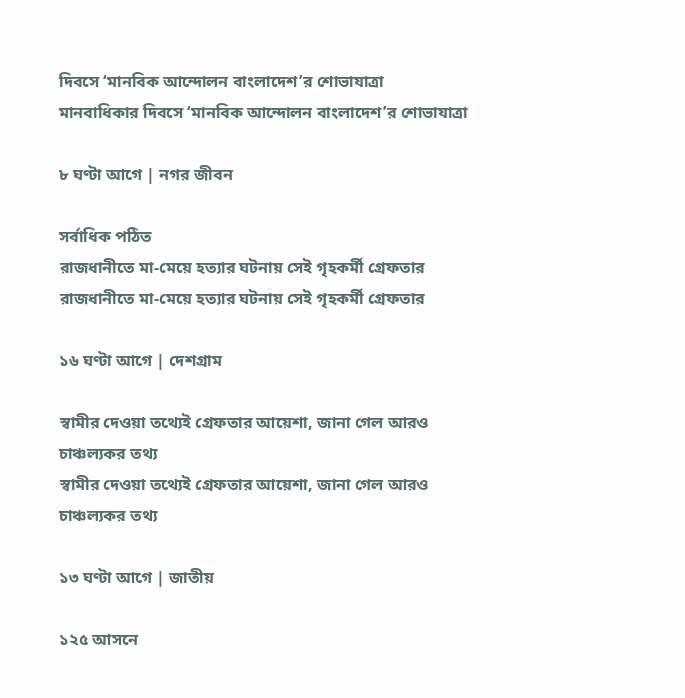দিবসে ‌‘মানবিক আন্দোলন বাংলাদেশ’র শোভাযাত্রা
মানবাধিকার দিবসে ‌‘মানবিক আন্দোলন বাংলাদেশ’র শোভাযাত্রা

৮ ঘণ্টা আগে | নগর জীবন

সর্বাধিক পঠিত
রাজধানীতে মা-মেয়ে হত্যার ঘটনায় সেই গৃহকর্মী গ্রেফতার
রাজধানীতে মা-মেয়ে হত্যার ঘটনায় সেই গৃহকর্মী গ্রেফতার

১৬ ঘণ্টা আগে | দেশগ্রাম

স্বামীর দেওয়া তথ্যেই গ্রেফতার আয়েশা, জানা গেল আরও চাঞ্চল্যকর তথ্য
স্বামীর দেওয়া তথ্যেই গ্রেফতার আয়েশা, জানা গেল আরও চাঞ্চল্যকর তথ্য

১৩ ঘণ্টা আগে | জাতীয়

১২৫ আসনে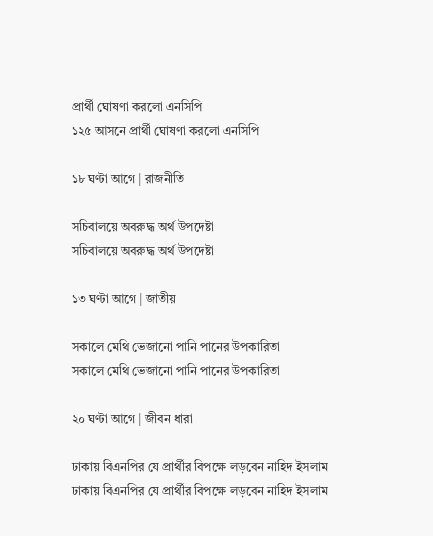প্রার্থী ঘোষণা করলো এনসিপি
১২৫ আসনে প্রার্থী ঘোষণা করলো এনসিপি

১৮ ঘণ্টা আগে | রাজনীতি

সচিবালয়ে অবরুদ্ধ অর্থ উপদেষ্টা
সচিবালয়ে অবরুদ্ধ অর্থ উপদেষ্টা

১৩ ঘণ্টা আগে | জাতীয়

সকালে মেথি ভেজানো পানি পানের উপকারিতা
সকালে মেথি ভেজানো পানি পানের উপকারিতা

২০ ঘণ্টা আগে | জীবন ধারা

ঢাকায় বিএনপির যে প্রার্থীর বিপক্ষে লড়বেন নাহিদ ইসলাম
ঢাকায় বিএনপির যে প্রার্থীর বিপক্ষে লড়বেন নাহিদ ইসলাম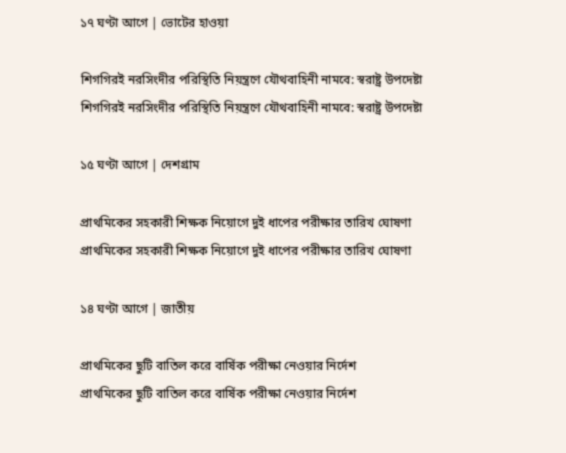১৭ ঘণ্টা আগে | ভোটের হাওয়া

শিগগিরই নরসিংদীর পরিস্থিতি নিয়ন্ত্রণে যৌথবাহিনী নামবে: স্বরাষ্ট্র উপদেষ্টা
শিগগিরই নরসিংদীর পরিস্থিতি নিয়ন্ত্রণে যৌথবাহিনী নামবে: স্বরাষ্ট্র উপদেষ্টা

১৫ ঘণ্টা আগে | দেশগ্রাম

প্রাথমিকের সহকারী শিক্ষক নিয়োগে দুই ধাপের পরীক্ষার তারিখ ঘোষণা
প্রাথমিকের সহকারী শিক্ষক নিয়োগে দুই ধাপের পরীক্ষার তারিখ ঘোষণা

১৪ ঘণ্টা আগে | জাতীয়

প্রাথমিকের ছুটি বাতিল করে বার্ষিক পরীক্ষা নেওয়ার নির্দেশ
প্রাথমিকের ছুটি বাতিল করে বার্ষিক পরীক্ষা নেওয়ার নির্দেশ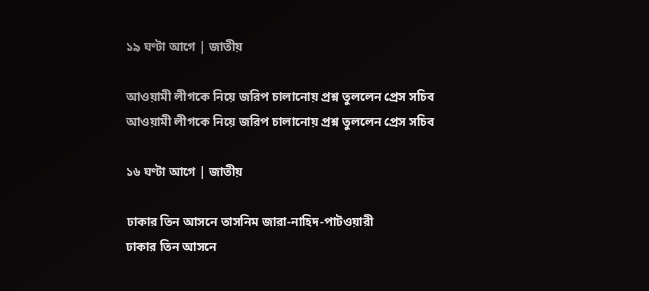১৯ ঘণ্টা আগে | জাতীয়

আওয়ামী লীগকে নিয়ে জরিপ চালানোয় প্রশ্ন তুললেন প্রেস সচিব
আওয়ামী লীগকে নিয়ে জরিপ চালানোয় প্রশ্ন তুললেন প্রেস সচিব

১৬ ঘণ্টা আগে | জাতীয়

ঢাকার তিন আসনে তাসনিম জারা-নাহিদ-পাটওয়ারী
ঢাকার তিন আসনে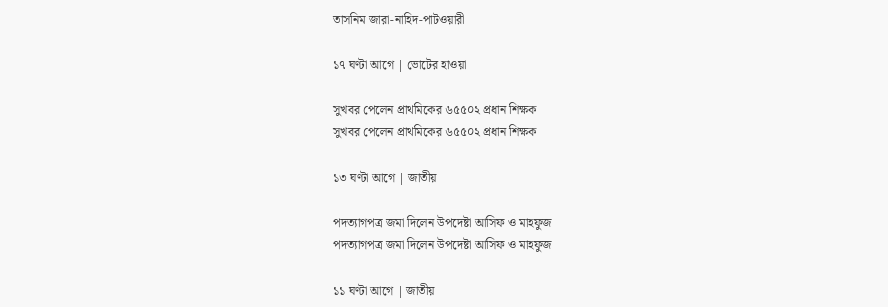তাসনিম জারা-নাহিদ-পাটওয়ারী

১৭ ঘণ্টা আগে | ভোটের হাওয়া

সুখবর পেলেন প্রাথমিকের ৬৫৫০২ প্রধান শিক্ষক
সুখবর পেলেন প্রাথমিকের ৬৫৫০২ প্রধান শিক্ষক

১৩ ঘণ্টা আগে | জাতীয়

পদত্যাগপত্র জমা দিলেন উপদেষ্টা আসিফ ও মাহফুজ
পদত্যাগপত্র জমা দিলেন উপদেষ্টা আসিফ ও মাহফুজ

১১ ঘণ্টা আগে | জাতীয়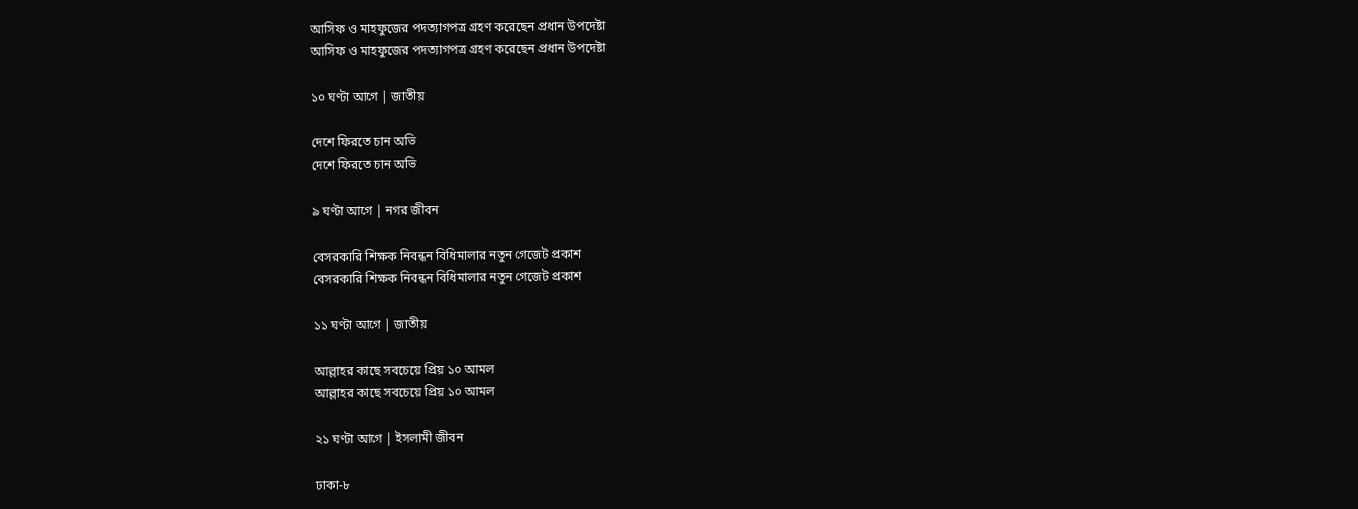আসিফ ও মাহফুজের পদত্যাগপত্র গ্রহণ করেছেন প্রধান উপদেষ্টা
আসিফ ও মাহফুজের পদত্যাগপত্র গ্রহণ করেছেন প্রধান উপদেষ্টা

১০ ঘণ্টা আগে | জাতীয়

দেশে ফিরতে চান অভি
দেশে ফিরতে চান অভি

৯ ঘণ্টা আগে | নগর জীবন

বেসরকারি শিক্ষক নিবন্ধন বিধিমালার নতুন গেজেট প্রকাশ
বেসরকারি শিক্ষক নিবন্ধন বিধিমালার নতুন গেজেট প্রকাশ

১১ ঘণ্টা আগে | জাতীয়

আল্লাহর কাছে সবচেয়ে প্রিয় ১০ আমল
আল্লাহর কাছে সবচেয়ে প্রিয় ১০ আমল

২১ ঘণ্টা আগে | ইসলামী জীবন

ঢাকা-৮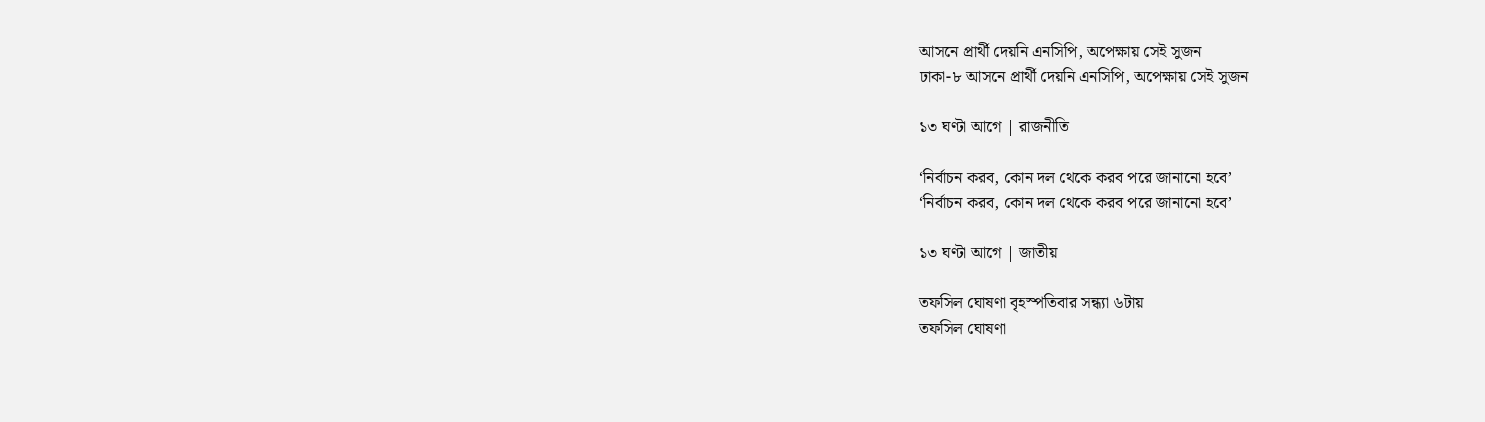আসনে প্রার্থী দেয়নি এনসিপি, অপেক্ষায় সেই সুজন
ঢাকা-৮ আসনে প্রার্থী দেয়নি এনসিপি, অপেক্ষায় সেই সুজন

১৩ ঘণ্টা আগে | রাজনীতি

‘নির্বাচন করব, কোন দল থেকে করব পরে জানানো হবে’
‘নির্বাচন করব, কোন দল থেকে করব পরে জানানো হবে’

১৩ ঘণ্টা আগে | জাতীয়

তফসিল ঘোষণা বৃহস্পতিবার সন্ধ্যা ৬টায়
তফসিল ঘোষণা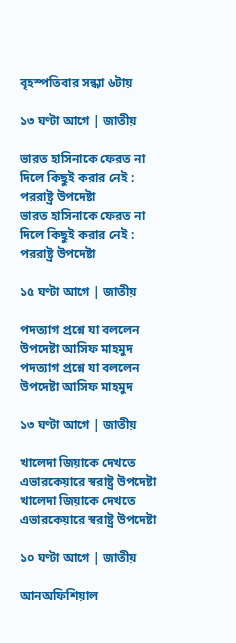বৃহস্পতিবার সন্ধ্যা ৬টায়

১৩ ঘণ্টা আগে | জাতীয়

ভারত হাসিনাকে ফেরত না দিলে কিছুই করার নেই : পররাষ্ট্র উপদেষ্টা
ভারত হাসিনাকে ফেরত না দিলে কিছুই করার নেই : পররাষ্ট্র উপদেষ্টা

১৫ ঘণ্টা আগে | জাতীয়

পদত্যাগ প্রশ্নে যা বললেন উপদেষ্টা আসিফ মাহমুদ
পদত্যাগ প্রশ্নে যা বললেন উপদেষ্টা আসিফ মাহমুদ

১৩ ঘণ্টা আগে | জাতীয়

খালেদা জিয়াকে দেখতে এভারকেয়ারে স্বরাষ্ট্র উপদেষ্টা
খালেদা জিয়াকে দেখতে এভারকেয়ারে স্বরাষ্ট্র উপদেষ্টা

১০ ঘণ্টা আগে | জাতীয়

আনঅফিশিয়াল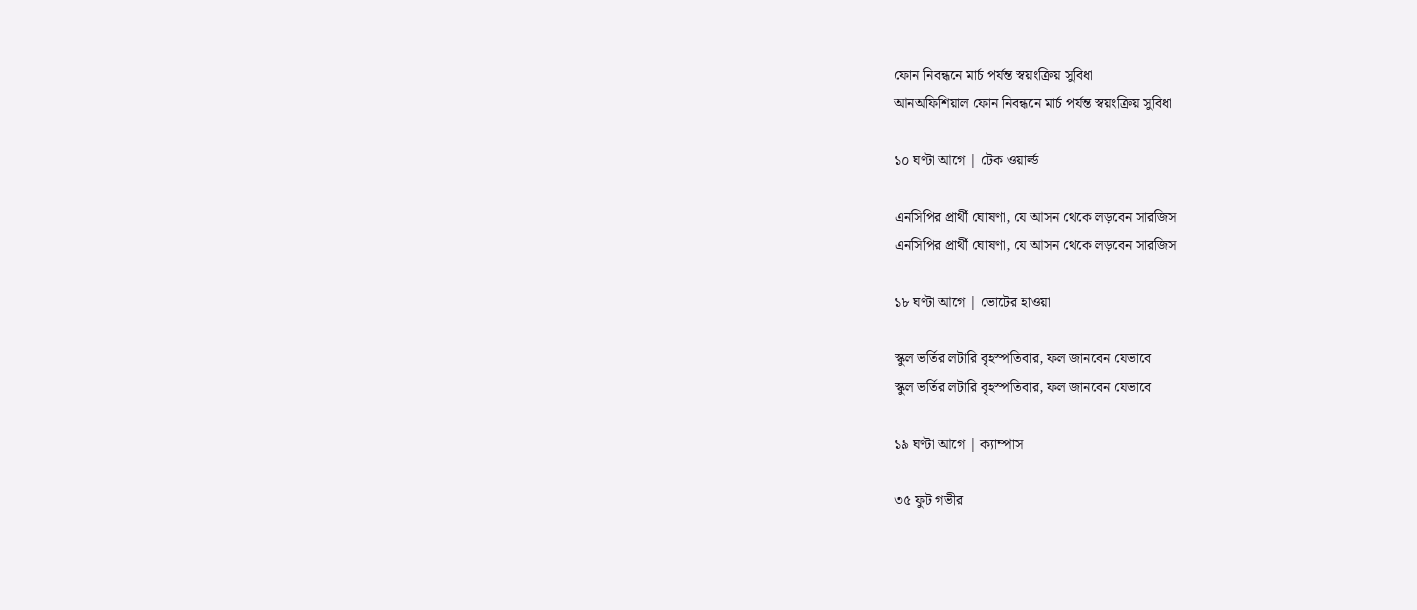ফোন নিবন্ধনে মার্চ পর্যন্ত স্বয়ংক্রিয় সুবিধা
আনঅফিশিয়াল ফোন নিবন্ধনে মার্চ পর্যন্ত স্বয়ংক্রিয় সুবিধা

১০ ঘণ্টা আগে | টেক ওয়ার্ল্ড

এনসিপির প্রার্থী ঘোষণা, যে আসন থেকে লড়বেন সারজিস
এনসিপির প্রার্থী ঘোষণা, যে আসন থেকে লড়বেন সারজিস

১৮ ঘণ্টা আগে | ভোটের হাওয়া

স্কুল ভর্তির লটারি বৃহস্পতিবার, ফল জানবেন যেভাবে
স্কুল ভর্তির লটারি বৃহস্পতিবার, ফল জানবেন যেভাবে

১৯ ঘণ্টা আগে | ক্যাম্পাস

৩৫ ফুট গভীর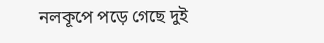নলকূপে পড়ে গেছে দুই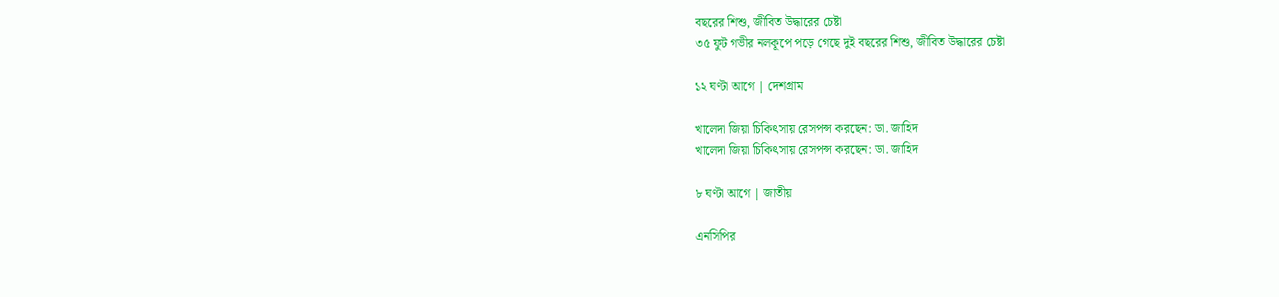বছরের শিশু, জীবিত উদ্ধারের চেষ্টা
৩৫ ফুট গভীর নলকূপে পড়ে গেছে দুই বছরের শিশু, জীবিত উদ্ধারের চেষ্টা

১২ ঘণ্টা আগে | দেশগ্রাম

খালেদা জিয়া চিকিৎসায় রেসপন্স করছেন: ডা. জাহিদ
খালেদা জিয়া চিকিৎসায় রেসপন্স করছেন: ডা. জাহিদ

৮ ঘণ্টা আগে | জাতীয়

এনসিপির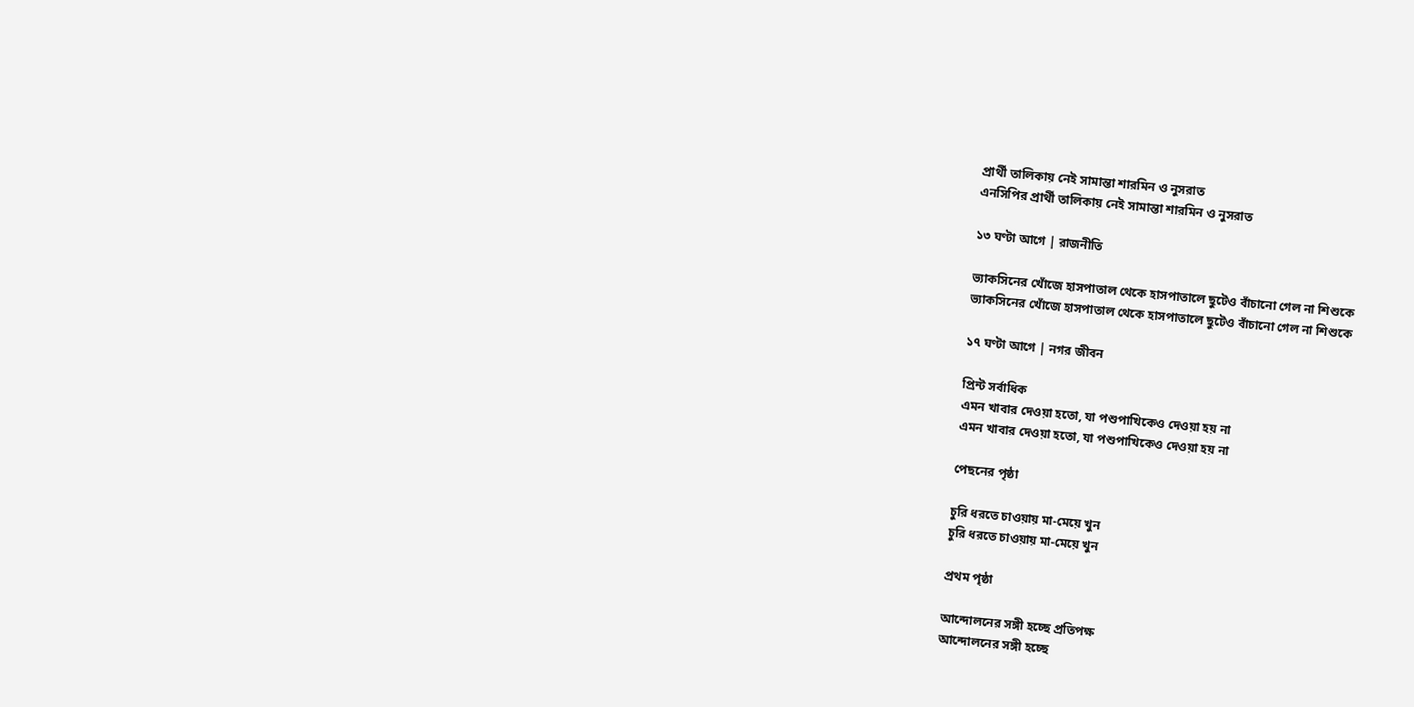প্রার্থী তালিকায় নেই সামান্তা শারমিন ও নুসরাত
এনসিপির প্রার্থী তালিকায় নেই সামান্তা শারমিন ও নুসরাত

১৩ ঘণ্টা আগে | রাজনীতি

ভ্যাকসিনের খোঁজে হাসপাতাল থেকে হাসপাতালে ছুটেও বাঁচানো গেল না শিশুকে
ভ্যাকসিনের খোঁজে হাসপাতাল থেকে হাসপাতালে ছুটেও বাঁচানো গেল না শিশুকে

১৭ ঘণ্টা আগে | নগর জীবন

প্রিন্ট সর্বাধিক
এমন খাবার দেওয়া হতো, যা পশুপাখিকেও দেওয়া হয় না
এমন খাবার দেওয়া হতো, যা পশুপাখিকেও দেওয়া হয় না

পেছনের পৃষ্ঠা

চুরি ধরতে চাওয়ায় মা-মেয়ে খুন
চুরি ধরতে চাওয়ায় মা-মেয়ে খুন

প্রথম পৃষ্ঠা

আন্দোলনের সঙ্গী হচ্ছে প্রতিপক্ষ
আন্দোলনের সঙ্গী হচ্ছে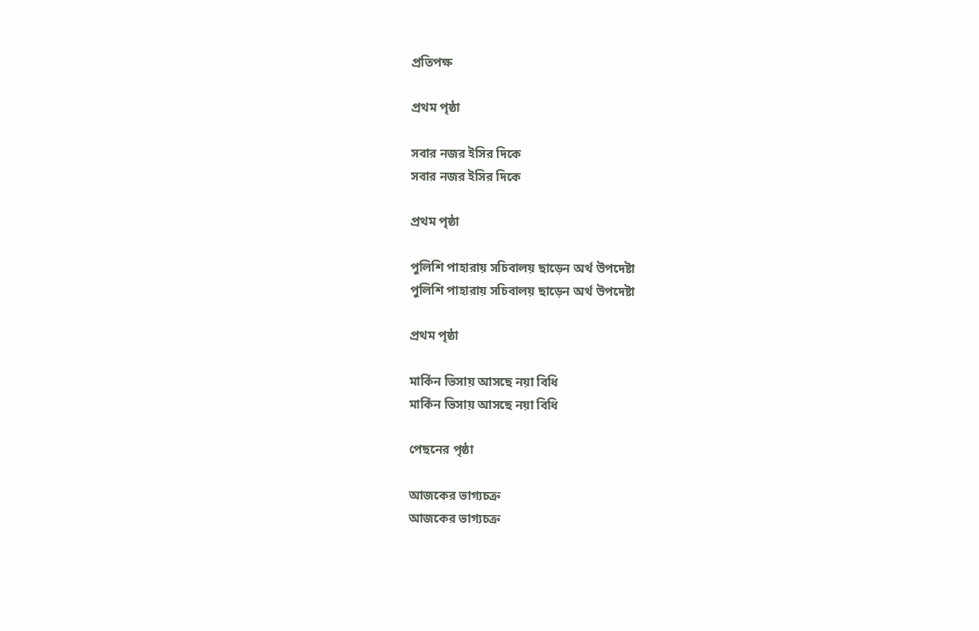প্রতিপক্ষ

প্রথম পৃষ্ঠা

সবার নজর ইসির দিকে
সবার নজর ইসির দিকে

প্রথম পৃষ্ঠা

পুলিশি পাহারায় সচিবালয় ছাড়েন অর্থ উপদেষ্টা
পুলিশি পাহারায় সচিবালয় ছাড়েন অর্থ উপদেষ্টা

প্রথম পৃষ্ঠা

মার্কিন ভিসায় আসছে নয়া বিধি
মার্কিন ভিসায় আসছে নয়া বিধি

পেছনের পৃষ্ঠা

আজকের ভাগ্যচক্র
আজকের ভাগ্যচক্র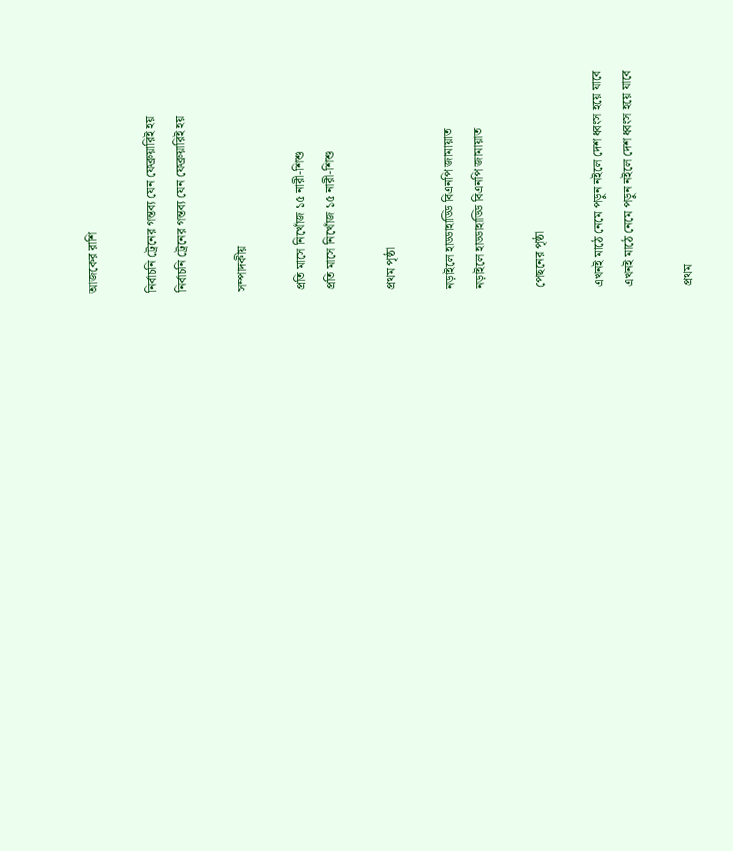আজকের রাশি

নির্বাচনি ট্রেনের গন্তব্য যেন ফেব্রুয়ারিই হয়
নির্বাচনি ট্রেনের গন্তব্য যেন ফেব্রুয়ারিই হয়

সম্পাদকীয়

প্রতি মাসে নিখোঁজ ১৫ নারী-শিশু
প্রতি মাসে নিখোঁজ ১৫ নারী-শিশু

প্রথম পৃষ্ঠা

নড়াইলে হাড্ডাহাড্ডি বিএনপি জামায়াত
নড়াইলে হাড্ডাহাড্ডি বিএনপি জামায়াত

পেছনের পৃষ্ঠা

এখনই মাঠে নেমে পড়ুন নইলে দেশ ধ্বংস হয়ে যাবে
এখনই মাঠে নেমে পড়ুন নইলে দেশ ধ্বংস হয়ে যাবে

প্রথম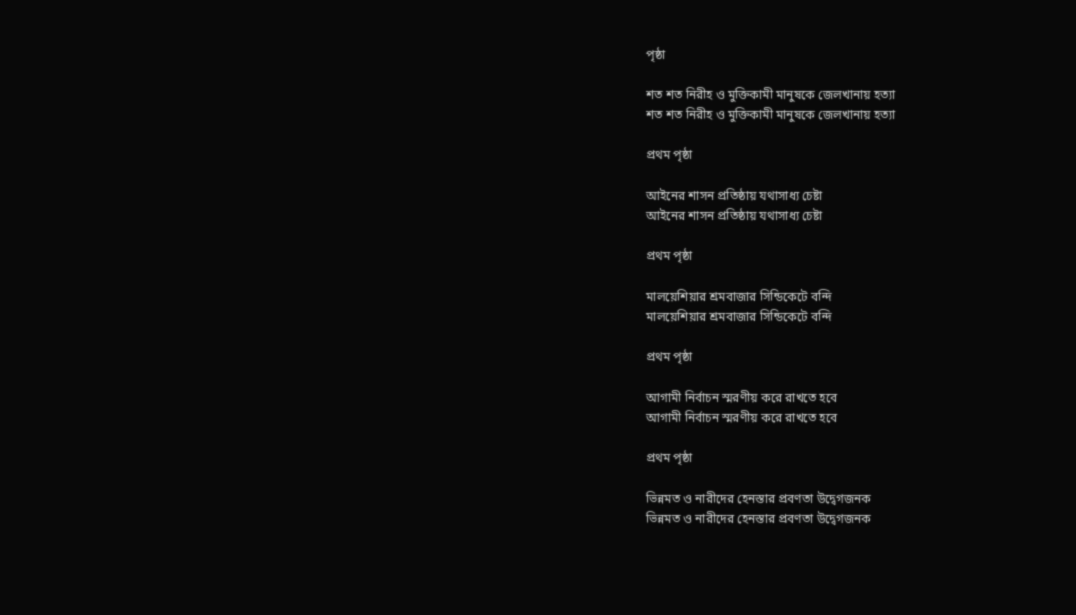পৃষ্ঠা

শত শত নিরীহ ও মুক্তিকামী মানুষকে জেলখানায় হত্যা
শত শত নিরীহ ও মুক্তিকামী মানুষকে জেলখানায় হত্যা

প্রথম পৃষ্ঠা

আইনের শাসন প্রতিষ্ঠায় যথাসাধ্য চেষ্টা
আইনের শাসন প্রতিষ্ঠায় যথাসাধ্য চেষ্টা

প্রথম পৃষ্ঠা

মালয়েশিয়ার শ্রমবাজার সিন্ডিকেটে বন্দি
মালয়েশিয়ার শ্রমবাজার সিন্ডিকেটে বন্দি

প্রথম পৃষ্ঠা

আগামী নির্বাচন স্মরণীয় করে রাখতে হবে
আগামী নির্বাচন স্মরণীয় করে রাখতে হবে

প্রথম পৃষ্ঠা

ভিন্নমত ও নারীদের হেনস্তার প্রবণতা উদ্বেগজনক
ভিন্নমত ও নারীদের হেনস্তার প্রবণতা উদ্বেগজনক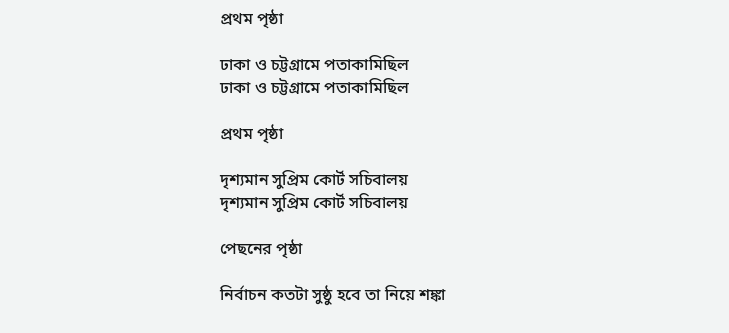প্রথম পৃষ্ঠা

ঢাকা ও চট্টগ্রামে পতাকামিছিল
ঢাকা ও চট্টগ্রামে পতাকামিছিল

প্রথম পৃষ্ঠা

দৃশ্যমান সুপ্রিম কোর্ট সচিবালয়
দৃশ্যমান সুপ্রিম কোর্ট সচিবালয়

পেছনের পৃষ্ঠা

নির্বাচন কতটা সুষ্ঠু হবে তা নিয়ে শঙ্কা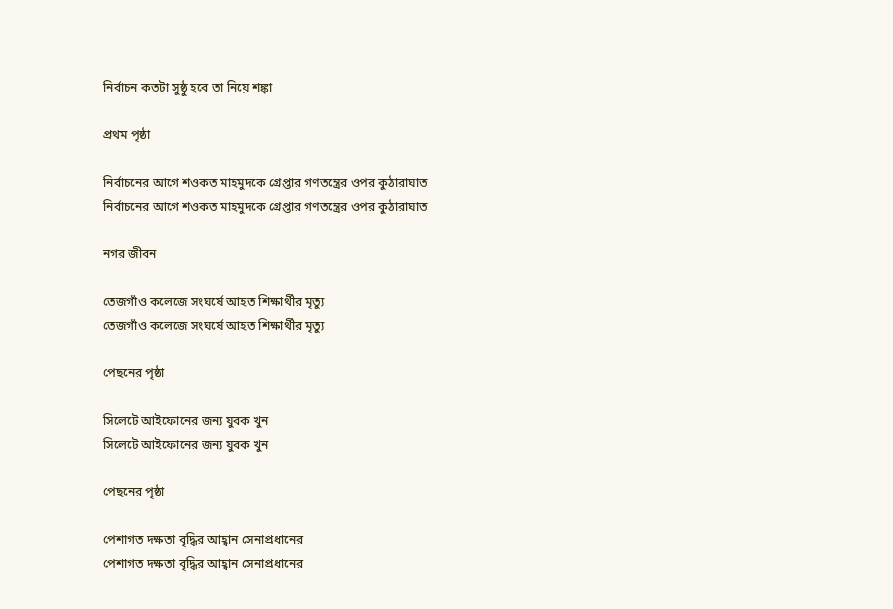নির্বাচন কতটা সুষ্ঠু হবে তা নিয়ে শঙ্কা

প্রথম পৃষ্ঠা

নির্বাচনের আগে শওকত মাহমুদকে গ্রেপ্তার গণতন্ত্রের ওপর কুঠারাঘাত
নির্বাচনের আগে শওকত মাহমুদকে গ্রেপ্তার গণতন্ত্রের ওপর কুঠারাঘাত

নগর জীবন

তেজগাঁও কলেজে সংঘর্ষে আহত শিক্ষার্থীর মৃত্যু
তেজগাঁও কলেজে সংঘর্ষে আহত শিক্ষার্থীর মৃত্যু

পেছনের পৃষ্ঠা

সিলেটে আইফোনের জন্য যুবক খুন
সিলেটে আইফোনের জন্য যুবক খুন

পেছনের পৃষ্ঠা

পেশাগত দক্ষতা বৃদ্ধির আহ্বান সেনাপ্রধানের
পেশাগত দক্ষতা বৃদ্ধির আহ্বান সেনাপ্রধানের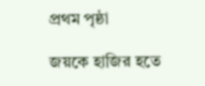প্রথম পৃষ্ঠা

জয়কে হাজির হতে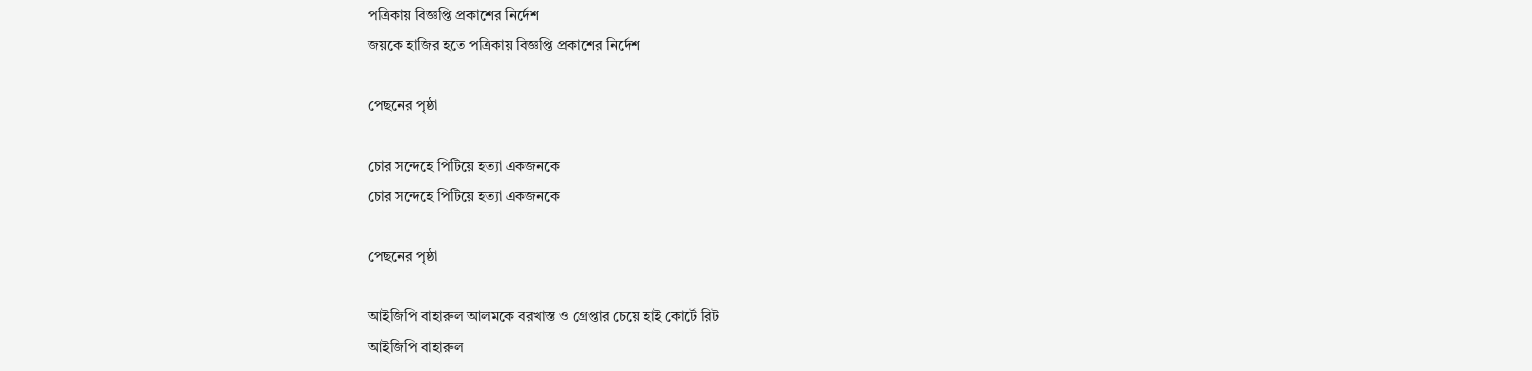পত্রিকায় বিজ্ঞপ্তি প্রকাশের নির্দেশ
জয়কে হাজির হতে পত্রিকায় বিজ্ঞপ্তি প্রকাশের নির্দেশ

পেছনের পৃষ্ঠা

চোর সন্দেহে পিটিয়ে হত্যা একজনকে
চোর সন্দেহে পিটিয়ে হত্যা একজনকে

পেছনের পৃষ্ঠা

আইজিপি বাহারুল আলমকে বরখাস্ত ও গ্রেপ্তার চেয়ে হাই কোর্টে রিট
আইজিপি বাহারুল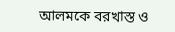আলমকে বরখাস্ত ও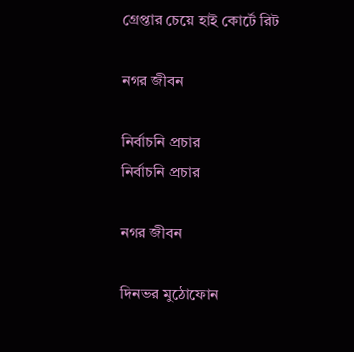গ্রেপ্তার চেয়ে হাই কোর্টে রিট

নগর জীবন

নির্বাচনি প্রচার
নির্বাচনি প্রচার

নগর জীবন

দিনভর মুঠোফোন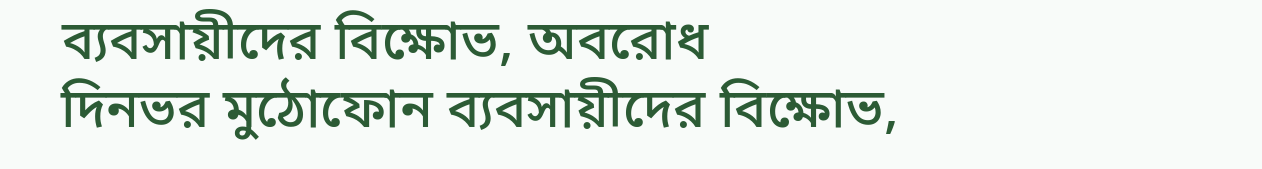ব্যবসায়ীদের বিক্ষোভ, অবরোধ
দিনভর মুঠোফোন ব্যবসায়ীদের বিক্ষোভ,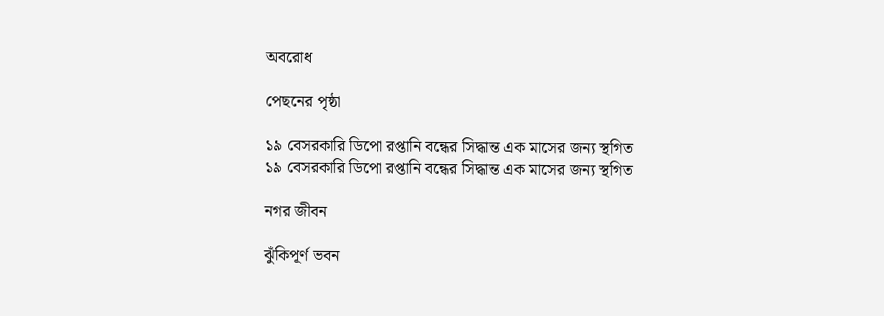অবরোধ

পেছনের পৃষ্ঠা

১৯ বেসরকারি ডিপো রপ্তানি বন্ধের সিদ্ধান্ত এক মাসের জন্য স্থগিত
১৯ বেসরকারি ডিপো রপ্তানি বন্ধের সিদ্ধান্ত এক মাসের জন্য স্থগিত

নগর জীবন

ঝুঁকিপূর্ণ ভবন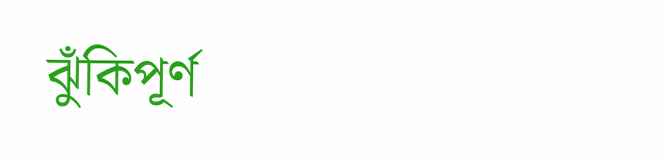ঝুঁকিপূর্ণ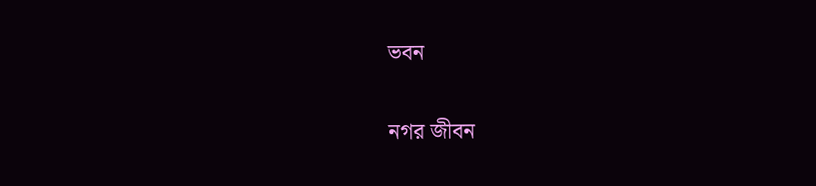ভবন

নগর জীবন